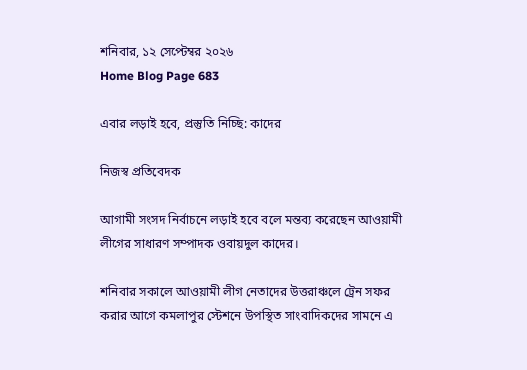শনিবার, ১২ সেপ্টেম্বর ২০২৬
Home Blog Page 683

এবার লড়াই হবে, প্রস্তুতি নিচ্ছি: কাদের

নিজস্ব প্রতিবেদক

আগামী সংসদ নির্বাচনে লড়াই হবে বলে মন্তব্য করেছেন আওয়ামী লীগের সাধারণ সম্পাদক ওবায়দুল কাদের।

শনিবার সকালে আওয়ামী লীগ নেতাদের উত্তরাঞ্চলে ট্রেন সফর করার আগে কমলাপুর স্টেশনে উপস্থিত সাংবাদিকদের সামনে এ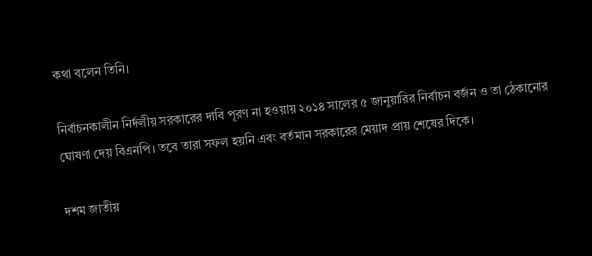কথা বলেন তিনি।

নির্বাচনকালীন নির্দলীয় সরকারের দাবি পূরণ না হওয়ায় ২০১৪ সালের ৫ জানুয়ারির নির্বাচন বর্জন ও তা ঠেকানোর ঘোষণা দেয় বিএনপি। তবে তারা সফল হয়নি এবং বর্তমান সরকারের মেয়াদ প্রায় শেষের দিকে।

দশম জাতীয়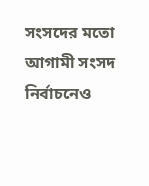সংসদের মতো আগামী সংসদ নির্বাচনেও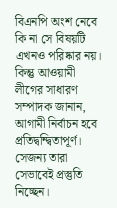বিএনপি অংশ নেবে কি না সে বিষয়টি এখনও পরিষ্কার নয়। কিন্তু আওয়ামী লীগের সাধারণ সম্পাদক জানান, আগামী নির্বাচন হবে প্রতিদ্বন্দ্বিতাপূর্ণ। সেজন্য তারা সেভাবেই প্রস্তুতি নিচ্ছেন।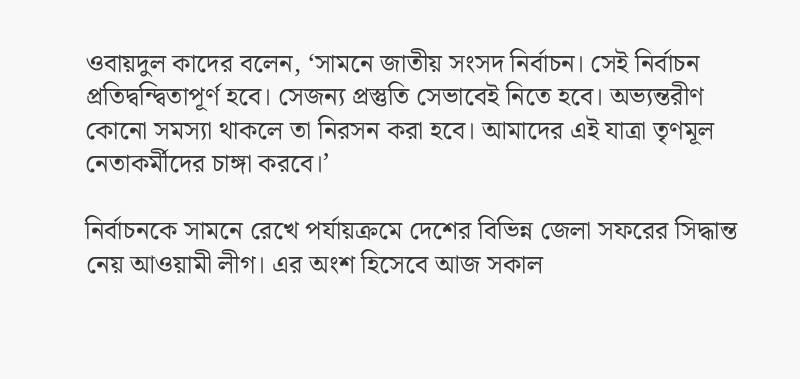ওবায়দুল কাদের বলেন, ‘সামনে জাতীয় সংসদ নির্বাচন। সেই নির্বাচন প্রতিদ্বন্দ্বিতাপূর্ণ হবে। সেজন্য প্রস্তুতি সেভাবেই নিতে হবে। অভ্যন্তরীণ কোনো সমস্যা থাকলে তা নিরসন করা হবে। আমাদের এই যাত্রা তৃণমূল নেতাকর্মীদের চাঙ্গা করবে।’

নির্বাচনকে সামনে রেখে পর্যায়ক্রমে দেশের বিভিন্ন জেলা সফরের সিদ্ধান্ত নেয় আওয়ামী লীগ। এর অংশ হিসেবে আজ সকাল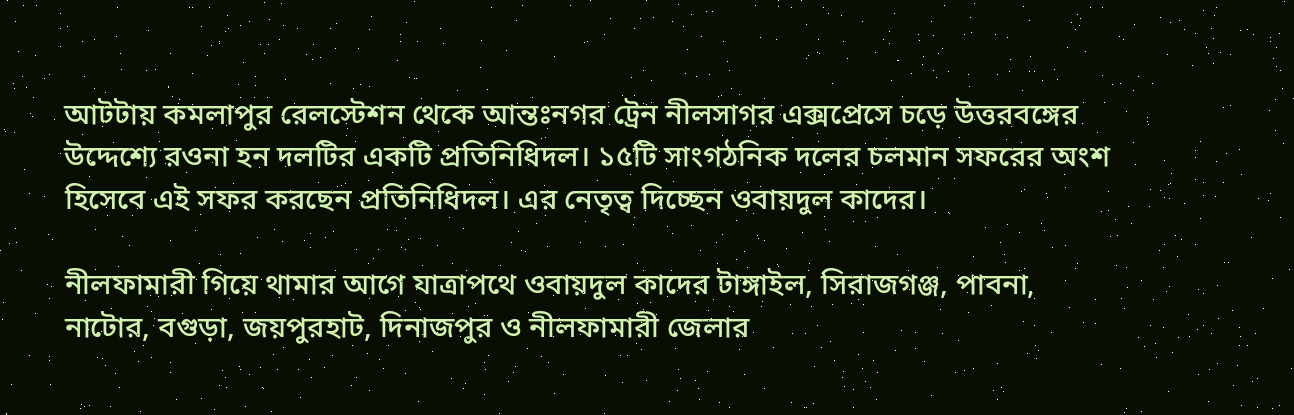আটটায় কমলাপুর রেলস্টেশন থেকে আন্তঃনগর ট্রেন নীলসাগর এক্সপ্রেসে চড়ে উত্তরবঙ্গের উদ্দেশ্যে রওনা হন দলটির একটি প্রতিনিধিদল। ১৫টি সাংগঠনিক দলের চলমান সফরের অংশ হিসেবে এই সফর করছেন প্রতিনিধিদল। এর নেতৃত্ব দিচ্ছেন ওবায়দুল কাদের।

নীলফামারী গিয়ে থামার আগে যাত্রাপথে ওবায়দুল কাদের টাঙ্গাইল, সিরাজগঞ্জ, পাবনা, নাটোর, বগুড়া, জয়পুরহাট, দিনাজপুর ও নীলফামারী জেলার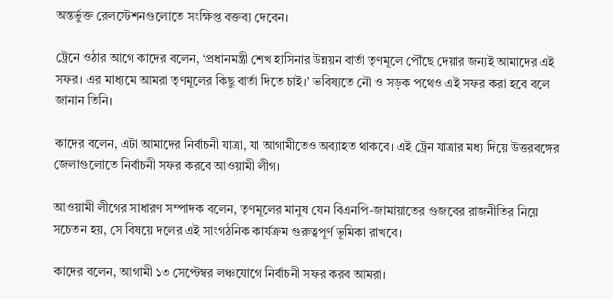অন্তর্ভুক্ত রেলস্টেশনগুলোতে সংক্ষিপ্ত বক্তব্য দেবেন।

ট্রেনে ওঠার আগে কাদের বলেন, ‘প্রধানমন্ত্রী শেখ হাসিনার উন্নয়ন বার্তা তৃণমূলে পৌঁছে দেয়ার জন্যই আমাদের এই সফর। এর মাধ্যমে আমরা তৃণমূলের কিছু বার্তা দিতে চাই।’ ভবিষ্যতে নৌ ও সড়ক পথেও এই সফর করা হবে বলে জানান তিনি।

কাদের বলেন, এটা আমাদের নির্বাচনী যাত্রা, যা আগামীতেও অব্যাহত থাকবে। এই ট্রেন যাত্রার মধ্য দিয়ে উত্তরবঙ্গের জেলাগুলোতে নির্বাচনী সফর করবে আওয়ামী লীগ।

আওয়ামী লীগের সাধারণ সম্পাদক বলেন, তৃণমূলের মানুষ যেন বিএনপি-জামায়াতের গুজবের রাজনীতির নিয়ে সচেতন হয়, সে বিষয়ে দলের এই সাংগঠনিক কার্যক্রম গুরুত্বপূর্ণ ভূমিকা রাখবে।

কাদের বলেন, আগামী ১৩ সেপ্টেম্বর লঞ্চযোগে নির্বাচনী সফর করব আমরা।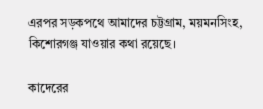এরপর সড়কপথে আমাদের চট্টগ্রাম, ময়মনসিংহ, কিশোরগঞ্জ যাওয়ার কথা রয়েছে।

কাদেরের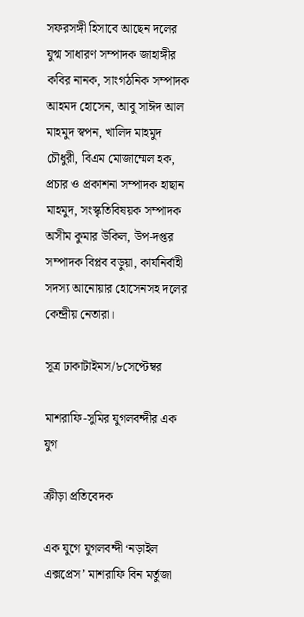সফরসঙ্গী হিসাবে আছেন দলের যুগ্ম সাধারণ সম্পাদক জাহাঙ্গীর কবির নানক, সাংগঠনিক সম্পাদক আহমদ হোসেন, আবু সাঈদ আল মাহমুদ স্বপন, খালিদ মাহমুদ চৌধুরী, বিএম মোজাম্মেল হক, প্রচার ও প্রকাশনা সম্পাদক হাছান মাহমুদ, সংস্কৃতিবিষয়ক সম্পাদক অসীম কুমার উকিল, উপ-দপ্তর সম্পাদক বিপ্লব বড়ুয়া, কার্যনির্বাহী সদস্য আনোয়ার হোসেনসহ দলের কেন্দ্রীয় নেতারা।

সূত্র ঢাকাটাইমস/৮সেপ্টেম্বর

মাশরাফি-সুমির যুগলবন্দীর এক যুগ

ক্রীড়া প্রতিবেদক

এক যুগে যুগলবন্দী ‘নড়াইল এক্সপ্রেস’ মাশরাফি বিন মর্তুজা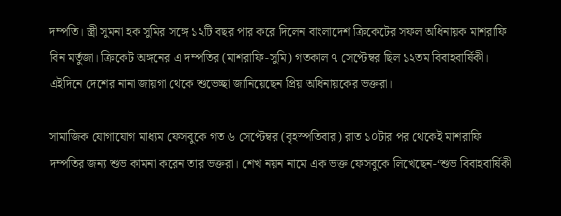দম্পতি। স্ত্রী সুমনা হক সুমির সঙ্গে ১২টি বছর পার করে দিলেন বাংলাদেশ ক্রিকেটের সফল অধিনায়ক মাশরাফি বিন মর্তুজা। ক্রিকেট অঙ্গনের এ দম্পতির (মাশরাফি-সুমি) গতকাল ৭ সেপ্টেম্বর ছিল ১২তম বিবাহবার্ষিকী। এইদিনে দেশের নানা জায়গা থেকে শুভেচ্ছা জানিয়েছেন প্রিয় অধিনায়কের ভক্তরা।

সামাজিক যোগাযোগ মাধ্যম ফেসবুকে গত ৬ সেপ্টেম্বর (বৃহস্পতিবার) রাত ১০টার পর থেকেই মাশরাফি দম্পতির জন্য শুভ কামনা করেন তার ভক্তরা। শেখ নয়ন নামে এক ভক্ত ফেসবুকে লিখেছেন-‘শুভ বিবাহবার্ষিকী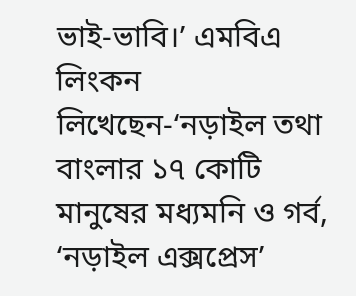ভাই-ভাবি।’ এমবিএ লিংকন লিখেছেন-‘নড়াইল তথা বাংলার ১৭ কোটি মানুষের মধ্যমনি ও গর্ব, ‘নড়াইল এক্সপ্রেস’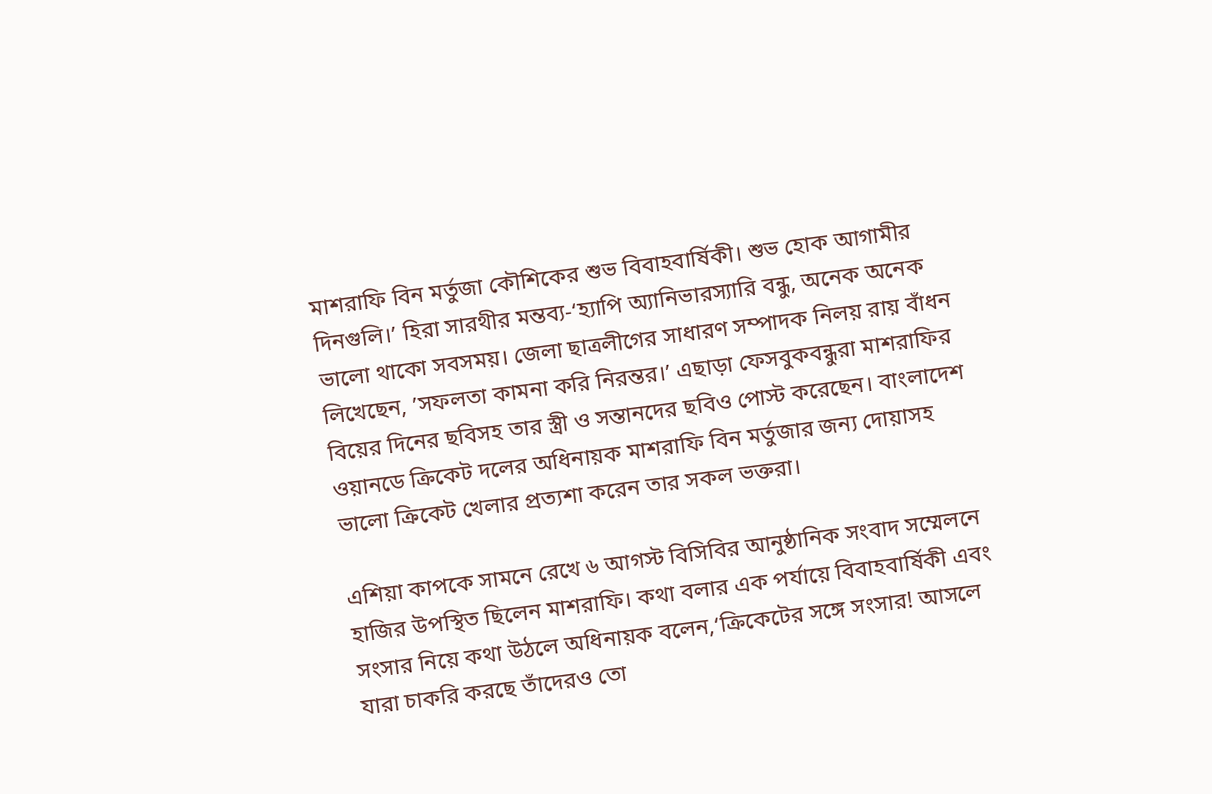মাশরাফি বিন মর্তুজা কৌশিকের শুভ বিবাহবার্ষিকী। শুভ হোক আগামীর দিনগুলি।’ হিরা সারথীর মন্তব্য-‘হ্যাপি অ্যানিভারস্যারি বন্ধু, অনেক অনেক ভালো থাকো সবসময়। জেলা ছাত্রলীগের সাধারণ সম্পাদক নিলয় রায় বাঁধন লিখেছেন, ’সফলতা কামনা করি নিরন্তর।’ এছাড়া ফেসবুকবন্ধুরা মাশরাফির বিয়ের দিনের ছবিসহ তার স্ত্রী ও সন্তানদের ছবিও পোস্ট করেছেন। বাংলাদেশ ওয়ানডে ক্রিকেট দলের অধিনায়ক মাশরাফি বিন মর্তুজার জন্য দোয়াসহ ভালো ক্রিকেট খেলার প্রত্যশা করেন তার সকল ভক্তরা।

এশিয়া কাপকে সামনে রেখে ৬ আগস্ট বিসিবির আনুষ্ঠানিক সংবাদ সম্মেলনে হাজির উপস্থিত ছিলেন মাশরাফি। কথা বলার এক পর্যায়ে বিবাহবার্ষিকী এবং সংসার নিয়ে কথা উঠলে অধিনায়ক বলেন,‘ক্রিকেটের সঙ্গে সংসার! আসলে যারা চাকরি করছে তাঁদেরও তো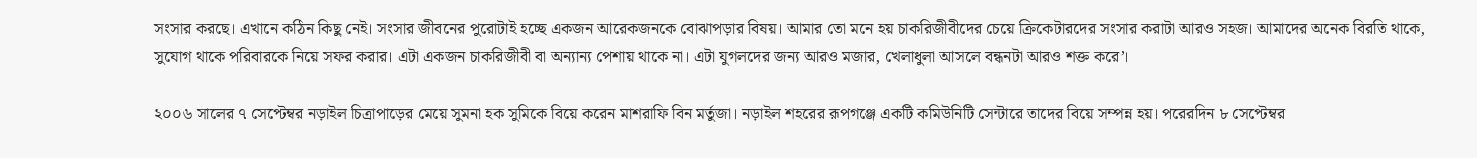সংসার করছে। এখানে কঠিন কিছু নেই। সংসার জীবনের পুরোটাই হচ্ছে একজন আরেকজনকে বোঝাপড়ার বিষয়। আমার তো মনে হয় চাকরিজীবীদের চেয়ে ক্রিকেটারদের সংসার করাটা আরও সহজ। আমাদের অনেক বিরতি থাকে, সুযোগ থাকে পরিবারকে নিয়ে সফর করার। এটা একজন চাকরিজীবী বা অন্যান্য পেশায় থাকে না। এটা যুগলদের জন্য আরও মজার, খেলাধুলা আসলে বন্ধনটা আরও শক্ত করে’।

২০০৬ সালের ৭ সেপ্টেম্বর নড়াইল চিত্রাপাড়ের মেয়ে সুমনা হক সুমিকে বিয়ে করেন মাশরাফি বিন মর্তুজা। নড়াইল শহরের রূপগঞ্জে একটি কমিউনিটি সেন্টারে তাদের বিয়ে সম্পন্ন হয়। পরেরদিন ৮ সেপ্টেম্বর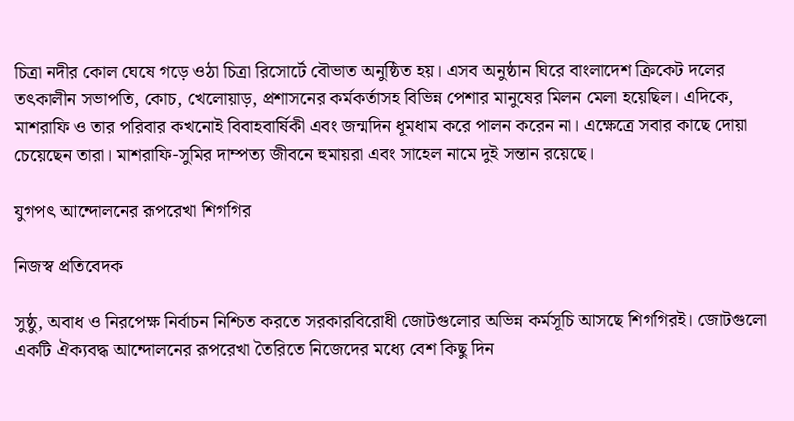চিত্রা নদীর কোল ঘেষে গড়ে ওঠা চিত্রা রিসোর্টে বৌভাত অনুষ্ঠিত হয়। এসব অনুষ্ঠান ঘিরে বাংলাদেশ ক্রিকেট দলের তৎকালীন সভাপতি, কোচ, খেলোয়াড়, প্রশাসনের কর্মকর্তাসহ বিভিন্ন পেশার মানুষের মিলন মেলা হয়েছিল। এদিকে, মাশরাফি ও তার পরিবার কখনোই বিবাহবার্ষিকী এবং জন্মদিন ধূমধাম করে পালন করেন না। এক্ষেত্রে সবার কাছে দোয়া চেয়েছেন তারা। মাশরাফি-সুমির দাম্পত্য জীবনে হুমায়রা এবং সাহেল নামে দুই সন্তান রয়েছে।

যুগপৎ আন্দোলনের রূপরেখা শিগগির

নিজস্ব প্রতিবেদক

সুষ্ঠু, অবাধ ও নিরপেক্ষ নির্বাচন নিশ্চিত করতে সরকারবিরোধী জোটগুলোর অভিন্ন কর্মসূচি আসছে শিগগিরই। জোটগুলো একটি ঐক্যবদ্ধ আন্দোলনের রূপরেখা তৈরিতে নিজেদের মধ্যে বেশ কিছু দিন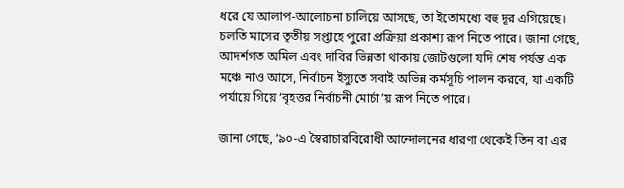ধরে যে আলাপ-আলোচনা চালিয়ে আসছে, তা ইতোমধ্যে বহু দূর এগিয়েছে। চলতি মাসের তৃতীয় সপ্তাহে পুরো প্রক্রিয়া প্রকাশ্য রূপ নিতে পারে। জানা গেছে, আদর্শগত অমিল এবং দাবির ভিন্নতা থাকায় জোটগুলো যদি শেষ পর্যন্ত এক মঞ্চে নাও আসে, নির্বাচন ইস্যুতে সবাই অভিন্ন কর্মসূচি পালন করবে, যা একটি পর্যায়ে গিয়ে ‘বৃহত্তর নির্বাচনী মোর্চা’য় রূপ নিতে পারে।

জানা গেছে, ‘৯০-এ স্বৈরাচারবিরোধী আন্দোলনের ধারণা থেকেই তিন বা এর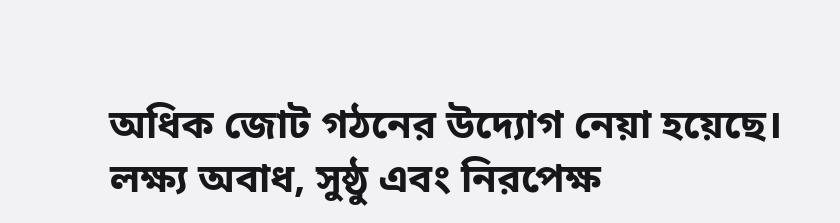অধিক জোট গঠনের উদ্যোগ নেয়া হয়েছে। লক্ষ্য অবাধ, সুষ্ঠু এবং নিরপেক্ষ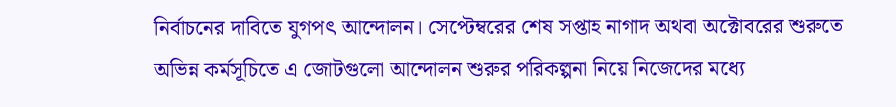নির্বাচনের দাবিতে যুগপৎ আন্দোলন। সেপ্টেম্বরের শেষ সপ্তাহ নাগাদ অথবা অক্টোবরের শুরুতে অভিন্ন কর্মসূচিতে এ জোটগুলো আন্দোলন শুরুর পরিকল্পনা নিয়ে নিজেদের মধ্যে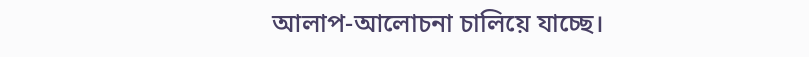আলাপ-আলোচনা চালিয়ে যাচ্ছে।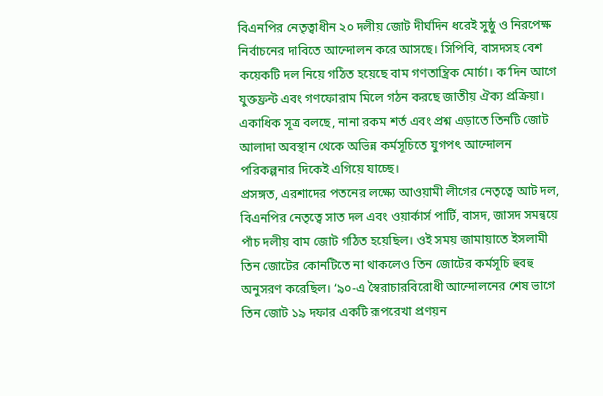বিএনপির নেতৃত্বাধীন ২০ দলীয় জোট দীর্ঘদিন ধরেই সুষ্ঠু ও নিরপেক্ষ নির্বাচনের দাবিতে আন্দোলন করে আসছে। সিপিবি, বাসদসহ বেশ কয়েকটি দল নিয়ে গঠিত হয়েছে বাম গণতান্ত্রিক মোর্চা। ক’দিন আগে যুক্তফ্রন্ট এবং গণফোরাম মিলে গঠন করছে জাতীয় ঐক্য প্রক্রিয়া। একাধিক সূত্র বলছে, নানা রকম শর্ত এবং প্রশ্ন এড়াতে তিনটি জোট আলাদা অবস্থান থেকে অভিন্ন কর্মসূচিতে যুগপৎ আন্দোলন পরিকল্পনার দিকেই এগিয়ে যাচ্ছে।
প্রসঙ্গত, এরশাদের পতনের লক্ষ্যে আওয়ামী লীগের নেতৃত্বে আট দল, বিএনপির নেতৃত্বে সাত দল এবং ওয়ার্কার্স পার্টি, বাসদ, জাসদ সমন্বয়ে পাঁচ দলীয় বাম জোট গঠিত হয়েছিল। ওই সময় জামায়াতে ইসলামী তিন জোটের কোনটিতে না থাকলেও তিন জোটের কর্মসূচি হুবহু অনুসরণ করেছিল। ‘৯০-এ স্বৈরাচারবিরোধী আন্দোলনের শেষ ভাগে তিন জোট ১৯ দফার একটি রূপরেখা প্রণয়ন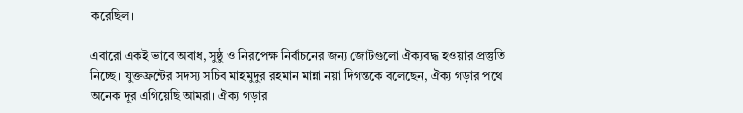করেছিল।

এবারো একই ভাবে অবাধ, সুষ্ঠু ও নিরপেক্ষ নির্বাচনের জন্য জোটগুলো ঐক্যবদ্ধ হওয়ার প্রস্তুতি নিচ্ছে। যুক্তফ্রন্টের সদস্য সচিব মাহমুদুর রহমান মান্না নয়া দিগন্তকে বলেছেন, ঐক্য গড়ার পথে অনেক দূর এগিয়েছি আমরা। ঐক্য গড়ার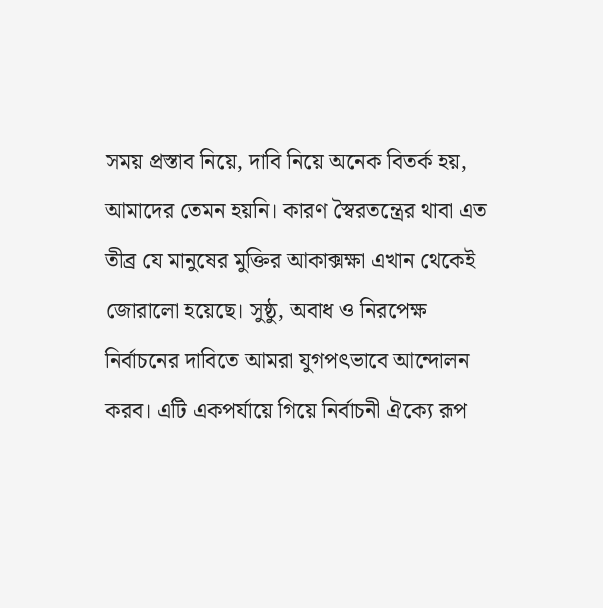সময় প্রস্তাব নিয়ে, দাবি নিয়ে অনেক বিতর্ক হয়, আমাদের তেমন হয়নি। কারণ স্বৈরতন্ত্রের থাবা এত তীব্র যে মানুষের মুক্তির আকাক্সক্ষা এখান থেকেই জোরালো হয়েছে। সুষ্ঠু, অবাধ ও নিরপেক্ষ নির্বাচনের দাবিতে আমরা যুগপৎভাবে আন্দোলন করব। এটি একপর্যায়ে গিয়ে নির্বাচনী ঐক্যে রূপ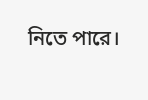নিতে পারে।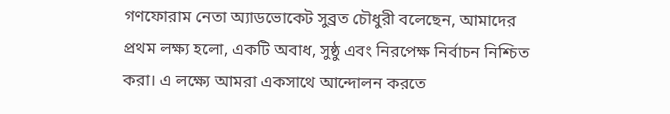গণফোরাম নেতা অ্যাডভোকেট সুব্রত চৌধুরী বলেছেন, আমাদের প্রথম লক্ষ্য হলো, একটি অবাধ, সুষ্ঠু এবং নিরপেক্ষ নির্বাচন নিশ্চিত করা। এ লক্ষ্যে আমরা একসাথে আন্দোলন করতে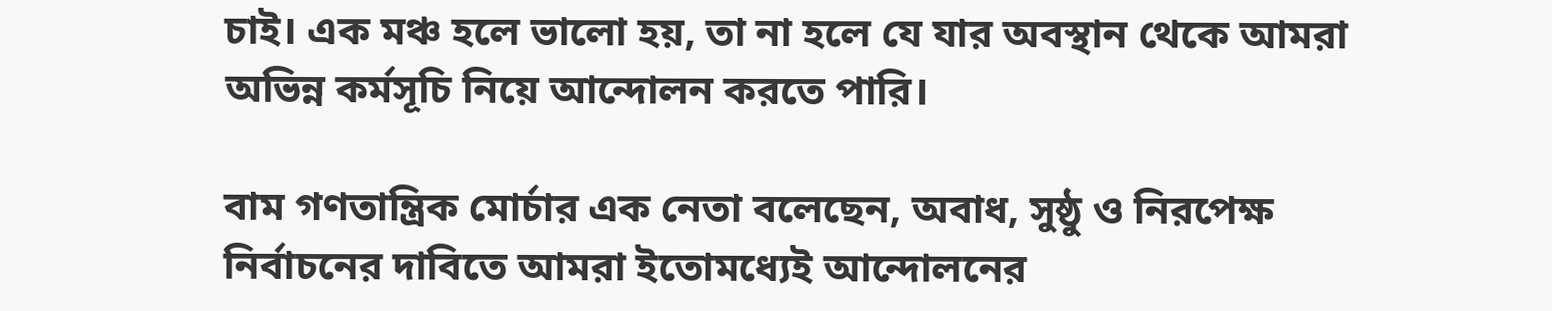চাই। এক মঞ্চ হলে ভালো হয়, তা না হলে যে যার অবস্থান থেকে আমরা অভিন্ন কর্মসূচি নিয়ে আন্দোলন করতে পারি।

বাম গণতান্ত্রিক মোর্চার এক নেতা বলেছেন, অবাধ, সুষ্ঠু ও নিরপেক্ষ নির্বাচনের দাবিতে আমরা ইতোমধ্যেই আন্দোলনের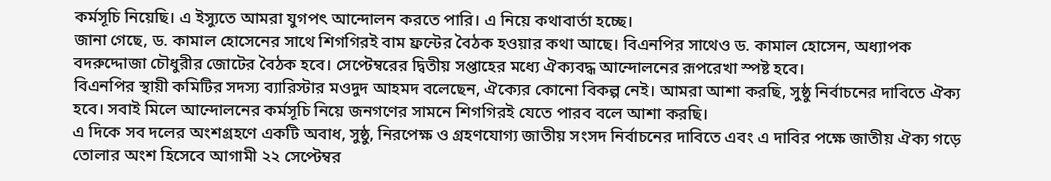কর্মসূচি নিয়েছি। এ ইস্যুতে আমরা যুগপৎ আন্দোলন করতে পারি। এ নিয়ে কথাবার্তা হচ্ছে।
জানা গেছে, ড. কামাল হোসেনের সাথে শিগগিরই বাম ফ্রন্টের বৈঠক হওয়ার কথা আছে। বিএনপির সাথেও ড. কামাল হোসেন, অধ্যাপক বদরুদ্দোজা চৌধুরীর জোটের বৈঠক হবে। সেপ্টেম্বরের দ্বিতীয় সপ্তাহের মধ্যে ঐক্যবদ্ধ আন্দোলনের রূপরেখা স্পষ্ট হবে।
বিএনপির স্থায়ী কমিটির সদস্য ব্যারিস্টার মওদুদ আহমদ বলেছেন, ঐক্যের কোনো বিকল্প নেই। আমরা আশা করছি, সুষ্ঠু নির্বাচনের দাবিতে ঐক্য হবে। সবাই মিলে আন্দোলনের কর্মসূচি নিয়ে জনগণের সামনে শিগগিরই যেতে পারব বলে আশা করছি।
এ দিকে সব দলের অংশগ্রহণে একটি অবাধ, সুষ্ঠু, নিরপেক্ষ ও গ্রহণযোগ্য জাতীয় সংসদ নির্বাচনের দাবিতে এবং এ দাবির পক্ষে জাতীয় ঐক্য গড়ে তোলার অংশ হিসেবে আগামী ২২ সেপ্টেম্বর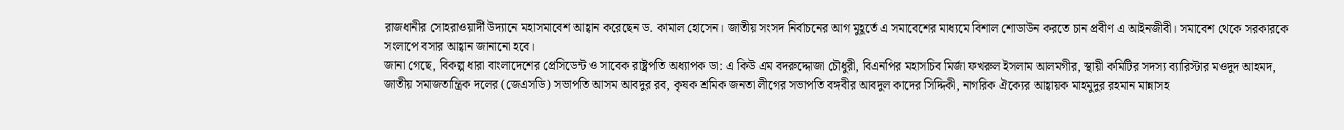রাজধানীর সোহরাওয়ার্দী উদ্যানে মহাসমাবেশ আহ্বান করেছেন ড. কামাল হোসেন। জাতীয় সংসদ নির্বাচনের আগ মুহূর্তে এ সমাবেশের মাধ্যমে বিশাল শোডাউন করতে চান প্রবীণ এ আইনজীবী। সমাবেশ থেকে সরকারকে সংলাপে বসার আহ্বান জানানো হবে।
জানা গেছে, বিকল্প ধারা বাংলাদেশের প্রেসিডেন্ট ও সাবেক রাষ্ট্রপতি অধ্যাপক ডা: এ কিউ এম বদরুদ্দোজা চৌধুরী, বিএনপির মহাসচিব মির্জা ফখরুল ইসলাম আলমগীর, স্থায়ী কমিটির সদস্য ব্যারিস্টার মওদুদ আহমদ, জাতীয় সমাজতান্ত্রিক দলের (জেএসডি) সভাপতি আসম আবদুর রব, কৃষক শ্রমিক জনতা লীগের সভাপতি বঙ্গবীর আবদুল কাদের সিদ্দিকী, নাগরিক ঐক্যের আহ্বায়ক মাহমুদুর রহমান মান্নাসহ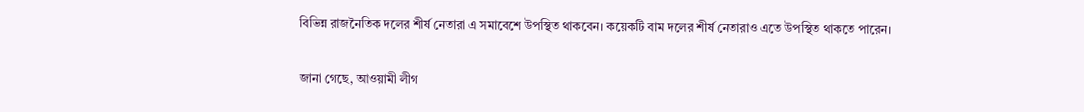বিভিন্ন রাজনৈতিক দলের শীর্ষ নেতারা এ সমাবেশে উপস্থিত থাকবেন। কয়েকটি বাম দলের শীর্ষ নেতারাও এতে উপস্থিত থাকতে পারেন।

জানা গেছে, আওয়ামী লীগ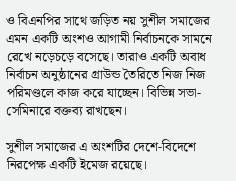ও বিএনপির সাথে জড়িত নয় সুশীল সমাজের এমন একটি অংশও আগামী নির্বাচনকে সামনে রেখে নড়েচড়ে বসেছে। তারাও একটি অবাধ নির্বাচন অনুষ্ঠানের গ্রাউন্ড তৈরিতে নিজ নিজ পরিমণ্ডলে কাজ করে যাচ্ছেন। বিভিন্ন সভা-সেমিনারে বক্তব্য রাখছেন।

সুশীল সমাজের এ অংশটির দেশে-বিদেশে নিরপেক্ষ একটি ইমেজ রয়েছে।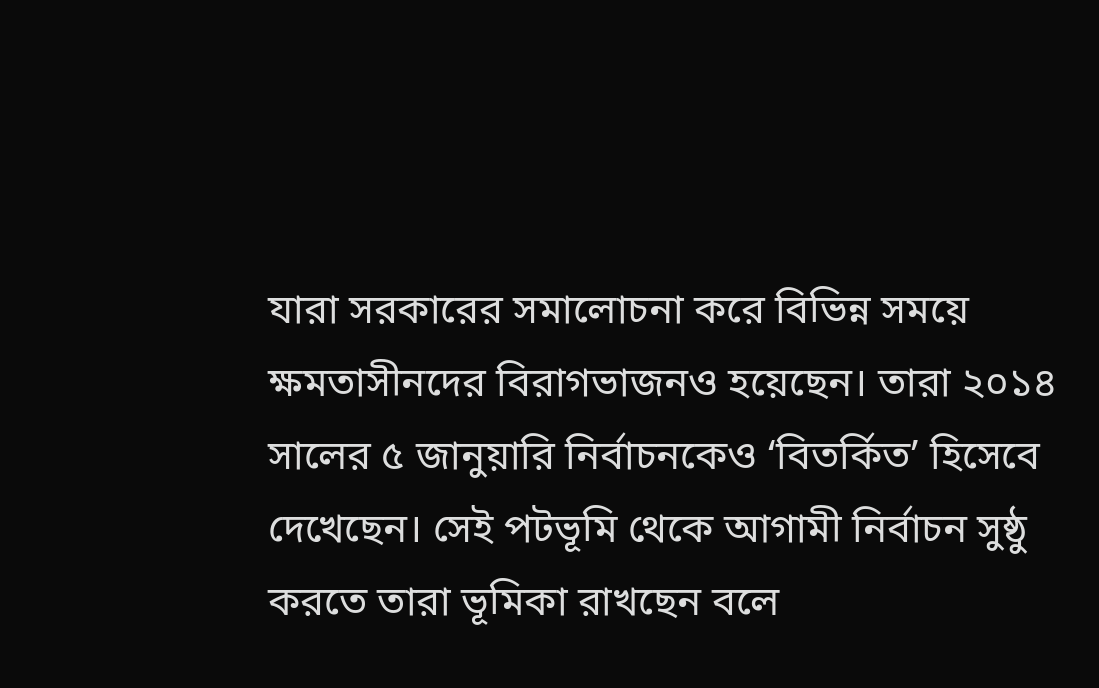যারা সরকারের সমালোচনা করে বিভিন্ন সময়ে ক্ষমতাসীনদের বিরাগভাজনও হয়েছেন। তারা ২০১৪ সালের ৫ জানুয়ারি নির্বাচনকেও ‘বিতর্কিত’ হিসেবে দেখেছেন। সেই পটভূমি থেকে আগামী নির্বাচন সুষ্ঠু করতে তারা ভূমিকা রাখছেন বলে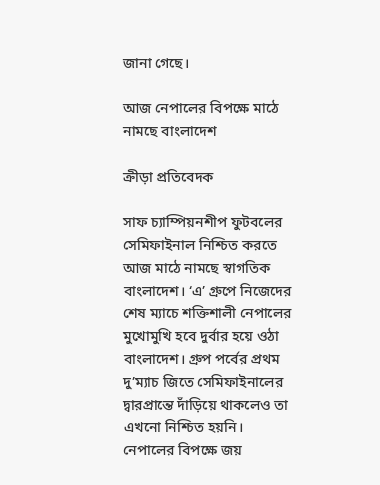জানা গেছে।

আজ নেপালের বিপক্ষে মাঠে নামছে বাংলাদেশ

ক্রীড়া প্রতিবেদক

সাফ চ্যাম্পিয়নশীপ ফুটবলের সেমিফাইনাল নিশ্চিত করতে আজ মাঠে নামছে স্বাগতিক বাংলাদেশ। ‘এ’ গ্রুপে নিজেদের শেষ ম্যাচে শক্তিশালী নেপালের মুখোমুখি হবে দুর্বার হয়ে ওঠা বাংলাদেশ। গ্রুপ পর্বের প্রথম দু’ম্যাচ জিতে সেমিফাইনালের দ্বারপ্রান্তে দাঁড়িয়ে থাকলেও তা এখনো নিশ্চিত হয়নি। নেপালের বিপক্ষে জয়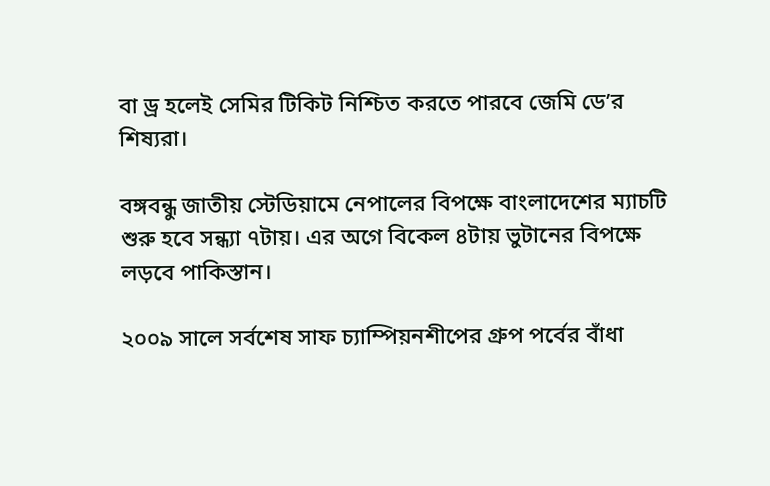বা ড্র হলেই সেমির টিকিট নিশ্চিত করতে পারবে জেমি ডে’র শিষ্যরা।

বঙ্গবন্ধু জাতীয় স্টেডিয়ামে নেপালের বিপক্ষে বাংলাদেশের ম্যাচটি শুরু হবে সন্ধ্যা ৭টায়। এর অগে বিকেল ৪টায় ভুটানের বিপক্ষে লড়বে পাকিস্তান।

২০০৯ সালে সর্বশেষ সাফ চ্যাম্পিয়নশীপের গ্রুপ পর্বের বাঁধা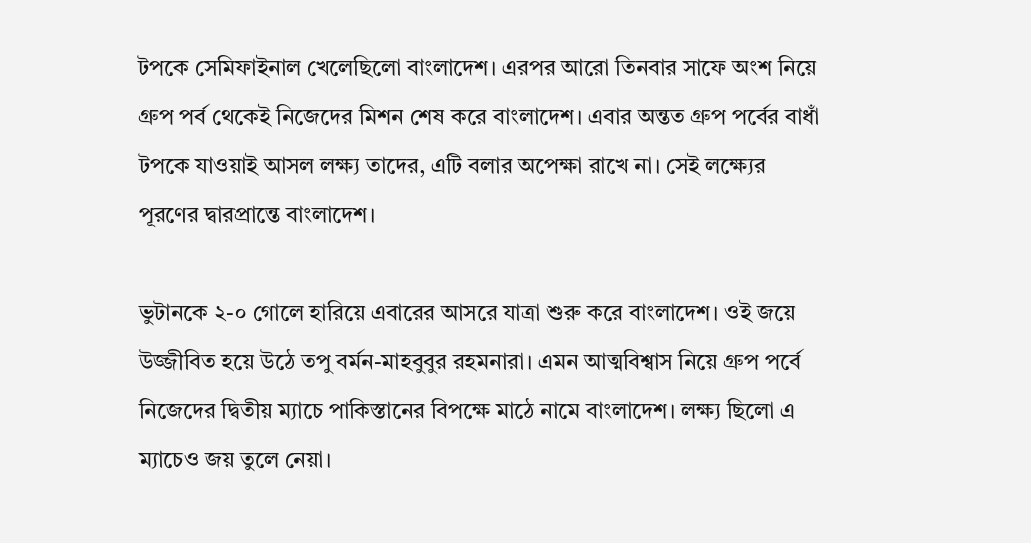টপকে সেমিফাইনাল খেলেছিলো বাংলাদেশ। এরপর আরো তিনবার সাফে অংশ নিয়ে গ্রুপ পর্ব থেকেই নিজেদের মিশন শেষ করে বাংলাদেশ। এবার অন্তত গ্রুপ পর্বের বাধাঁ টপকে যাওয়াই আসল লক্ষ্য তাদের, এটি বলার অপেক্ষা রাখে না। সেই লক্ষ্যের পূরণের দ্বারপ্রান্তে বাংলাদেশ।

ভুটানকে ২-০ গোলে হারিয়ে এবারের আসরে যাত্রা শুরু করে বাংলাদেশ। ওই জয়ে উজ্জীবিত হয়ে উঠে তপু বর্মন-মাহবুবুর রহমনারা। এমন আত্মবিশ্বাস নিয়ে গ্রুপ পর্বে নিজেদের দ্বিতীয় ম্যাচে পাকিস্তানের বিপক্ষে মাঠে নামে বাংলাদেশ। লক্ষ্য ছিলো এ ম্যাচেও জয় তুলে নেয়া।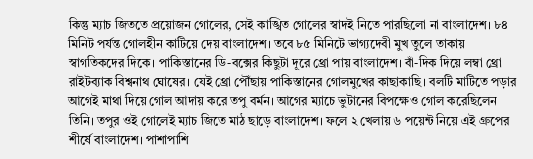কিন্তু ম্যাচ জিততে প্রয়োজন গোলের, সেই কাঙ্খিত গোলের স্বাদই নিতে পারছিলো না বাংলাদেশ। ৮৪ মিনিট পর্যন্ত গোলহীন কাটিয়ে দেয় বাংলাদেশ। তবে ৮৫ মিনিটে ভাগ্যদেবী মুখ তুলে তাকায় স্বাগতিকদের দিকে। পাকিস্তানের ডি-বক্সের কিছুটা দূরে থ্রো পায় বাংলাদেশ। বাঁ-দিক দিয়ে লম্বা থ্রো রাইটব্যাক বিশ্বনাথ ঘোষের। যেই থ্রো পৌঁছায় পাকিস্তানের গোলমুখের কাছাকাছি। বলটি মাটিতে পড়ার আগেই মাথা দিয়ে গোল আদায় করে তপু বর্মন। আগের ম্যাচে ভুটানের বিপক্ষেও গোল করেছিলেন তিনি। তপুর ওই গোলেই ম্যাচ জিতে মাঠ ছাড়ে বাংলাদেশ। ফলে ২ খেলায় ৬ পয়েন্ট নিয়ে এই গ্রুপের শীর্ষে বাংলাদেশ। পাশাপাশি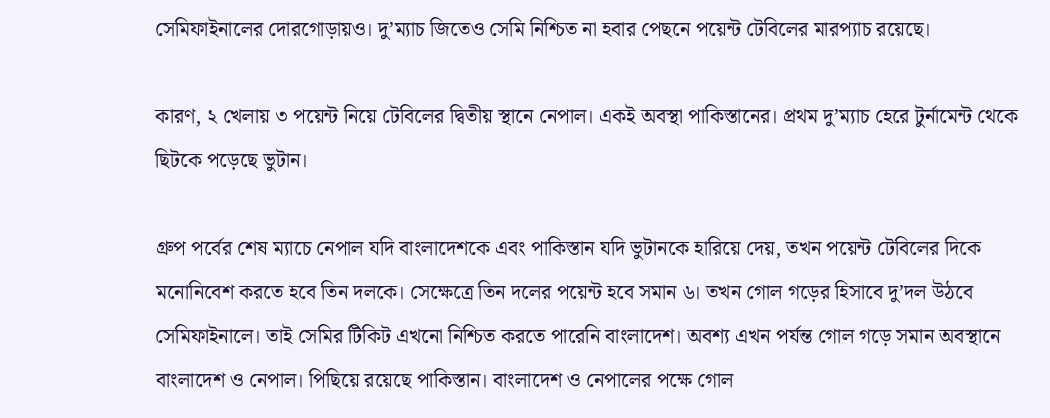সেমিফাইনালের দোরগোড়ায়ও। দু’ম্যাচ জিতেও সেমি নিশ্চিত না হবার পেছনে পয়েন্ট টেবিলের মারপ্যাচ রয়েছে।

কারণ, ২ খেলায় ৩ পয়েন্ট নিয়ে টেবিলের দ্বিতীয় স্থানে নেপাল। একই অবস্থা পাকিস্তানের। প্রথম দু’ম্যাচ হেরে টুর্নামেন্ট থেকে ছিটকে পড়েছে ভুটান।

গ্রুপ পর্বের শেষ ম্যাচে নেপাল যদি বাংলাদেশকে এবং পাকিস্তান যদি ভুটানকে হারিয়ে দেয়, তখন পয়েন্ট টেবিলের দিকে মনোনিবেশ করতে হবে তিন দলকে। সেক্ষেত্রে তিন দলের পয়েন্ট হবে সমান ৬। তখন গোল গড়ের হিসাবে দু’দল উঠবে সেমিফাইনালে। তাই সেমির টিকিট এখনো নিশ্চিত করতে পারেনি বাংলাদেশ। অবশ্য এখন পর্যন্ত গোল গড়ে সমান অবস্থানে বাংলাদেশ ও নেপাল। পিছিয়ে রয়েছে পাকিস্তান। বাংলাদেশ ও নেপালের পক্ষে গোল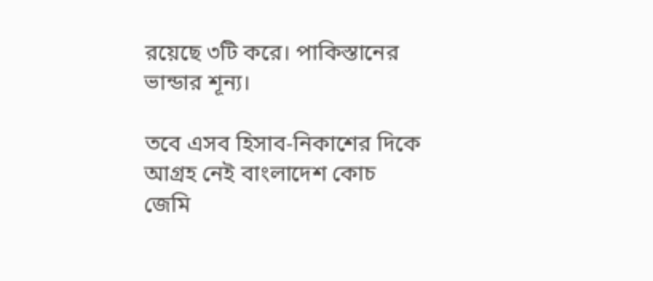রয়েছে ৩টি করে। পাকিস্তানের ভান্ডার শূন্য।

তবে এসব হিসাব-নিকাশের দিকে আগ্রহ নেই বাংলাদেশ কোচ জেমি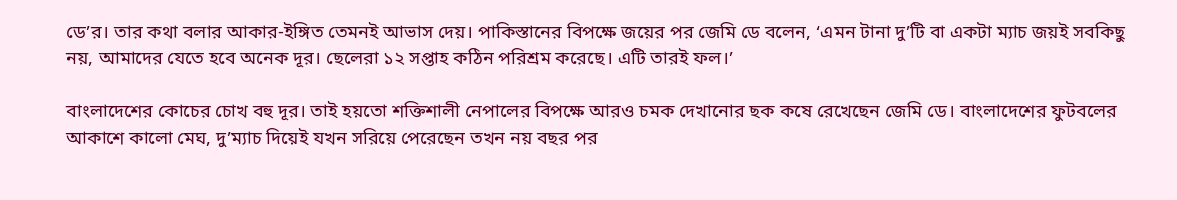ডে’র। তার কথা বলার আকার-ইঙ্গিত তেমনই আভাস দেয়। পাকিস্তানের বিপক্ষে জয়ের পর জেমি ডে বলেন, ‘এমন টানা দু’টি বা একটা ম্যাচ জয়ই সবকিছু নয়, আমাদের যেতে হবে অনেক দূর। ছেলেরা ১২ সপ্তাহ কঠিন পরিশ্রম করেছে। এটি তারই ফল।’

বাংলাদেশের কোচের চোখ বহু দূর। তাই হয়তো শক্তিশালী নেপালের বিপক্ষে আরও চমক দেখানোর ছক কষে রেখেছেন জেমি ডে। বাংলাদেশের ফুটবলের আকাশে কালো মেঘ, দু’ম্যাচ দিয়েই যখন সরিয়ে পেরেছেন তখন নয় বছর পর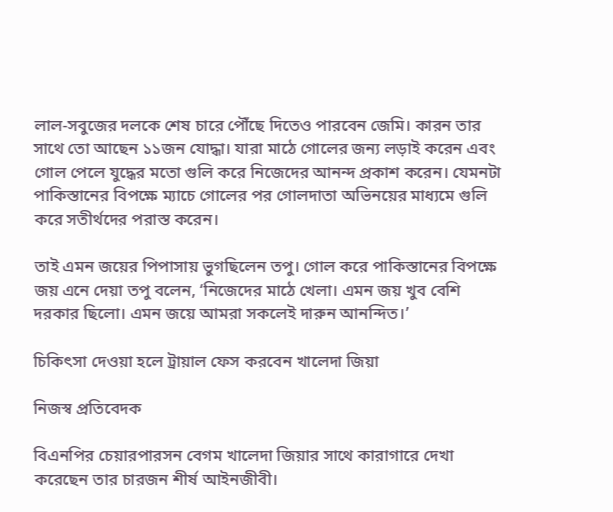লাল-সবুজের দলকে শেষ চারে পৌঁছে দিতেও পারবেন জেমি। কারন তার সাথে তো আছেন ১১জন যোদ্ধা। যারা মাঠে গোলের জন্য লড়াই করেন এবং গোল পেলে যুদ্ধের মতো গুলি করে নিজেদের আনন্দ প্রকাশ করেন। যেমনটা পাকিস্তানের বিপক্ষে ম্যাচে গোলের পর গোলদাতা অভিনয়ের মাধ্যমে গুলি করে সতীর্থদের পরাস্ত করেন।

তাই এমন জয়ের পিপাসায় ভুগছিলেন তপু। গোল করে পাকিস্তানের বিপক্ষে জয় এনে দেয়া তপু বলেন, ‘নিজেদের মাঠে খেলা। এমন জয় খুব বেশি দরকার ছিলো। এমন জয়ে আমরা সকলেই দারুন আনন্দিত।’

চিকিৎসা দেওয়া হলে ট্রায়াল ফেস করবেন খালেদা জিয়া

নিজস্ব প্রতিবেদক

বিএনপির চেয়ারপারসন বেগম খালেদা জিয়ার সাথে কারাগারে দেখা করেছেন তার চারজন শীর্ষ আইনজীবী।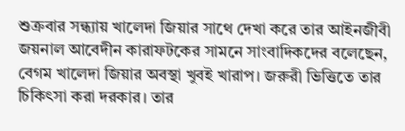শুক্রবার সন্ধ্যায় খালেদা জিয়ার সাথে দেখা করে তার আইনজীবী জয়নাল আবেদীন কারাফটকের সামনে সাংবাদিকদের বলেছেন, বেগম খালেদা জিয়ার অবস্থা খুবই খারাপ। জরুরী ভিত্তিতে তার চিকিৎসা করা দরকার। তার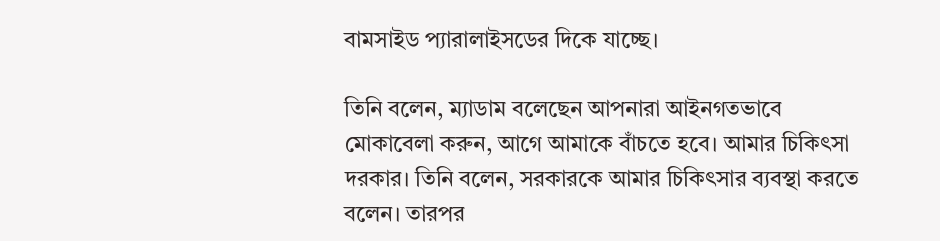বামসাইড প্যারালাইসডের দিকে যাচ্ছে।

তিনি বলেন, ম্যাডাম বলেছেন আপনারা আইনগতভাবে মোকাবেলা করুন, আগে আমাকে বাঁচতে হবে। আমার চিকিৎসা দরকার। তিনি বলেন, সরকারকে আমার চিকিৎসার ব্যবস্থা করতে বলেন। তারপর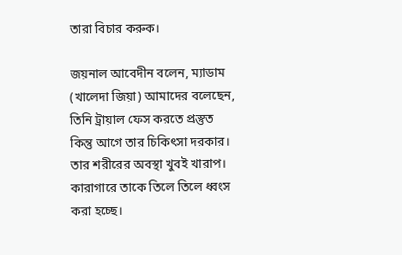তারা বিচার করুক।

জয়নাল আবেদীন বলেন, ম্যাডাম (খালেদা জিয়া) আমাদের বলেছেন, তিনি ট্রায়াল ফেস করতে প্রস্তুত কিন্তু আগে তার চিকিৎসা দরকার। তার শরীরের অবস্থা খুবই খারাপ। কারাগারে তাকে তিলে তিলে ধ্বংস করা হচ্ছে।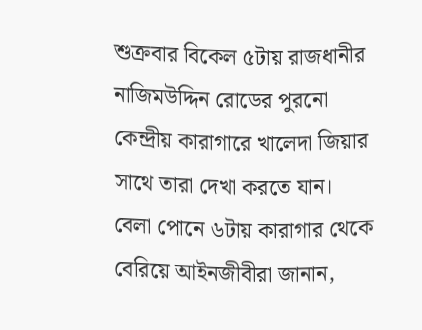শুক্রবার বিকেল ৫টায় রাজধানীর নাজিমউদ্দিন রোডের পুরনো কেন্দ্রীয় কারাগারে খালেদা জিয়ার সাথে তারা দেখা করতে যান। বেলা পোনে ৬টায় কারাগার থেকে বেরিয়ে আইনজীবীরা জানান,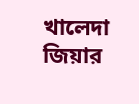খালেদা জিয়ার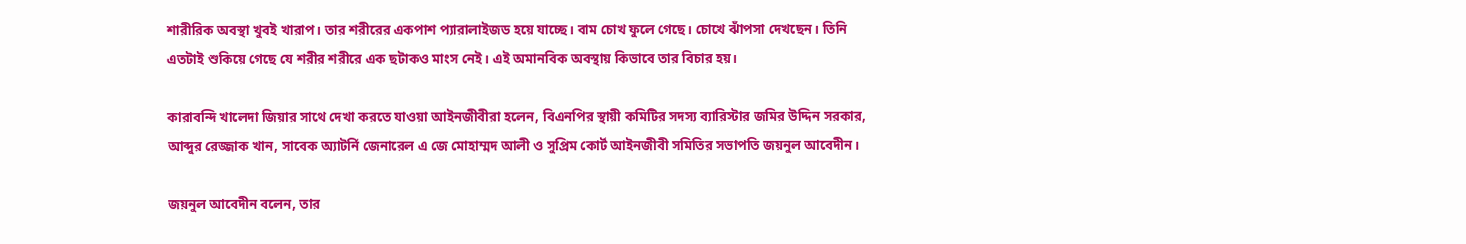শারীরিক অবস্থা খুবই খারাপ। তার শরীরের একপাশ প্যারালাইজড হয়ে যাচ্ছে। বাম চোখ ফুলে গেছে। চোখে ঝাঁপসা দেখছেন। তিনি এতটাই শুকিয়ে গেছে যে শরীর শরীরে এক ছটাকও মাংস নেই। এই অমানবিক অবস্থায় কিভাবে তার বিচার হয়।

কারাবন্দি খালেদা জিয়ার সাথে দেখা করতে যাওয়া আইনজীবীরা হলেন, বিএনপির স্থায়ী কমিটির সদস্য ব্যারিস্টার জমির উদ্দিন সরকার, আব্দুর রেজ্জাক খান, সাবেক অ্যাটর্নি জেনারেল এ জে মোহাম্মদ আলী ও সুপ্রিম কোর্ট আইনজীবী সমিতির সভাপতি জয়নুল আবেদীন।

জয়নুল আবেদীন বলেন, তার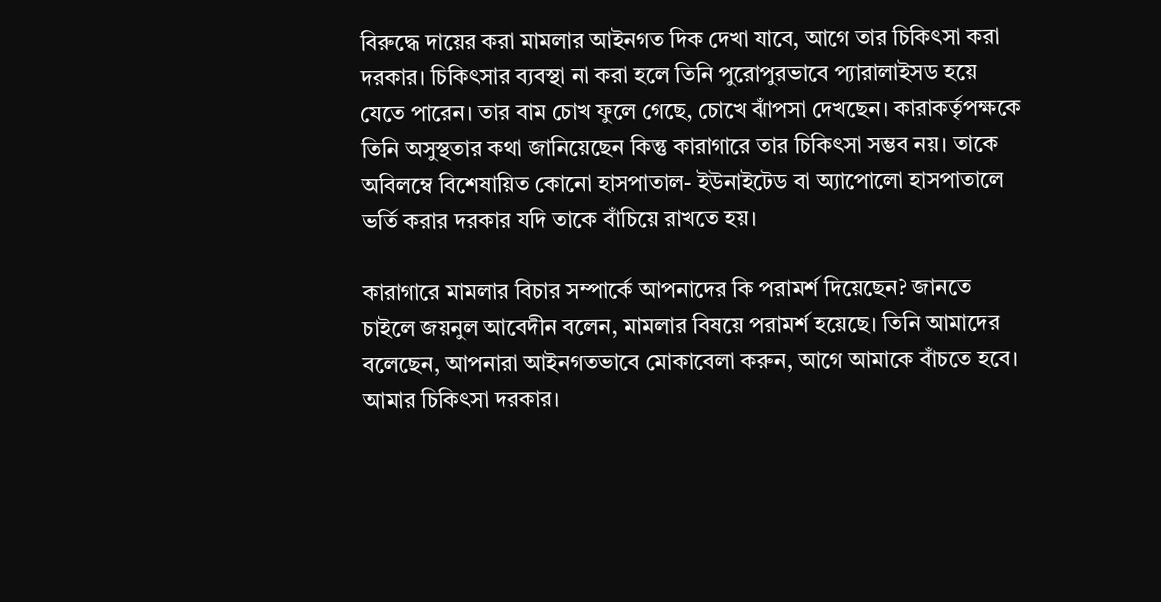বিরুদ্ধে দায়ের করা মামলার আইনগত দিক দেখা যাবে, আগে তার চিকিৎসা করা দরকার। চিকিৎসার ব্যবস্থা না করা হলে তিনি পুরোপুরভাবে প্যারালাইসড হয়ে যেতে পারেন। তার বাম চোখ ফুলে গেছে, চোখে ঝাঁপসা দেখছেন। কারাকর্তৃপক্ষকে তিনি অসুস্থতার কথা জানিয়েছেন কিন্তু কারাগারে তার চিকিৎসা সম্ভব নয়। তাকে অবিলম্বে বিশেষায়িত কোনো হাসপাতাল- ইউনাইটেড বা অ্যাপোলো হাসপাতালে ভর্তি করার দরকার যদি তাকে বাঁচিয়ে রাখতে হয়।

কারাগারে মামলার বিচার সম্পার্কে আপনাদের কি পরামর্শ দিয়েছেন? জানতে চাইলে জয়নুল আবেদীন বলেন, মামলার বিষয়ে পরামর্শ হয়েছে। তিনি আমাদের বলেছেন, আপনারা আইনগতভাবে মোকাবেলা করুন, আগে আমাকে বাঁচতে হবে। আমার চিকিৎসা দরকার।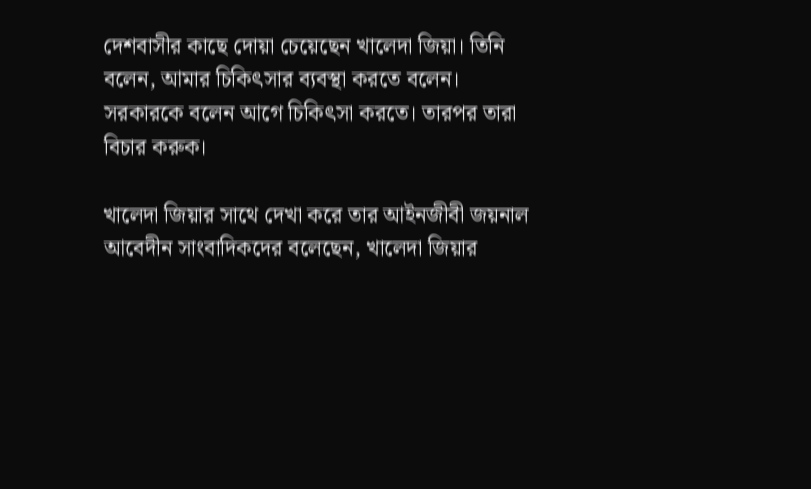দেশবাসীর কাছে দোয়া চেয়েছেন খালেদা জিয়া। তিনি বলেন, আমার চিকিৎসার ব্যবস্থা করতে বলেন। সরকারকে বলেন আগে চিকিৎসা করতে। তারপর তারা বিচার করুক।

খালেদা জিয়ার সাথে দেখা করে তার আইনজীবী জয়নাল আবেদীন সাংবাদিকদের বলেছেন, খালেদা জিয়ার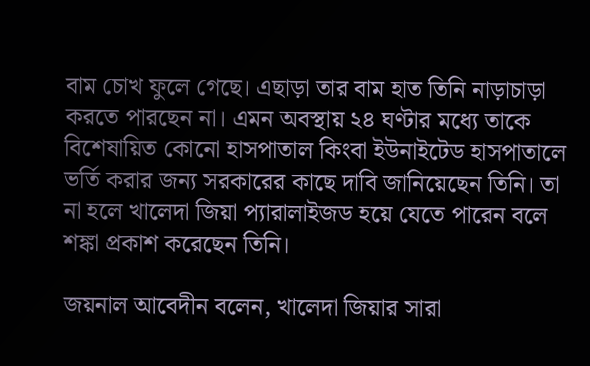বাম চোখ ফুলে গেছে। এছাড়া তার বাম হাত তিনি নাড়াচাড়া করতে পারছেন না। এমন অবস্থায় ২৪ ঘণ্টার মধ্যে তাকে বিশেষায়িত কোনো হাসপাতাল কিংবা ইউনাইটেড হাসপাতালে ভর্তি করার জন্য সরকারের কাছে দাবি জানিয়েছেন তিনি। তা না হলে খালেদা জিয়া প্যারালাইজড হয়ে যেতে পারেন বলে শঙ্কা প্রকাশ করেছেন তিনি।

জয়নাল আবেদীন বলেন, খালেদা জিয়ার সারা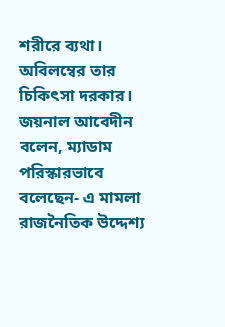শরীরে ব্যথা। অবিলম্বের তার চিকিৎসা দরকার।
জয়নাল আবেদীন বলেন, ম্যাডাম পরিস্কারভাবে বলেছেন- এ মামলা রাজনৈতিক উদ্দেশ্য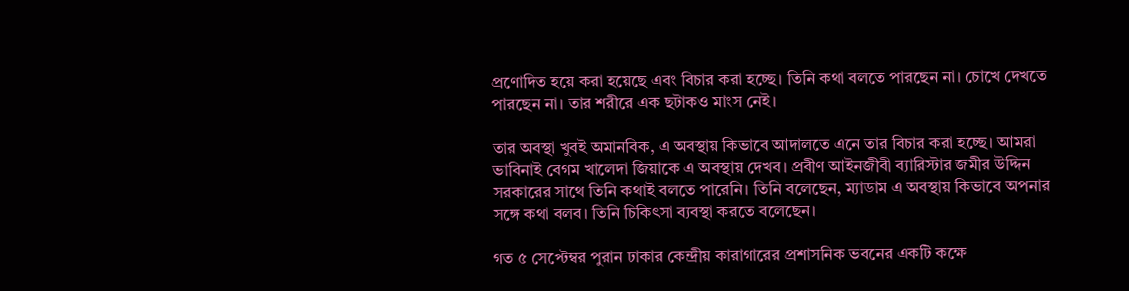প্রণোদিত হয়ে করা হয়েছে এবং বিচার করা হচ্ছে। তিনি কথা বলতে পারছেন না। চোখে দেখতে পারছেন না। তার শরীরে এক ছটাকও মাংস নেই।

তার অবস্থা খুবই অমানবিক, এ অবস্থায় কিভাবে আদালতে এনে তার বিচার করা হচ্ছে। আমরা ভাবিনাই বেগম খালেদা জিয়াকে এ অবস্থায় দেখব। প্রবীণ আইনজীবী ব্যারিস্টার জমীর উদ্দিন সরকারের সাথে তিনি কথাই বলতে পারেনি। তিনি বলেছেন, ম্যাডাম এ অবস্থায় কিভাবে অপনার সঙ্গে কথা বলব। তিনি চিকিৎসা ব্যবস্থা করতে বলেছেন।

গত ৫ সেপ্টেম্বর পুরান ঢাকার কেন্দ্রীয় কারাগারের প্রশাসনিক ভবনের একটি কক্ষে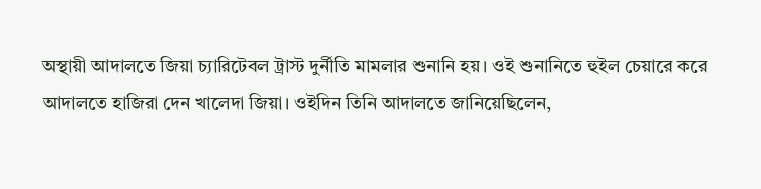অস্থায়ী আদালতে জিয়া চ্যারিটেবল ট্রাস্ট দুর্নীতি মামলার শুনানি হয়। ওই শুনানিতে হুইল চেয়ারে করে আদালতে হাজিরা দেন খালেদা জিয়া। ওইদিন তিনি আদালতে জানিয়েছিলেন,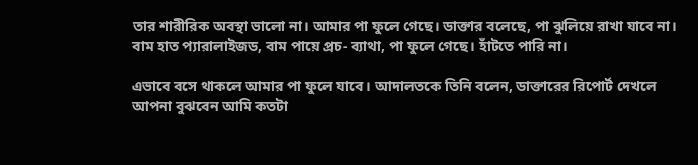তার শারীরিক অবস্থা ভালো না। আমার পা ফুলে গেছে। ডাক্তার বলেছে, পা ঝুলিয়ে রাখা যাবে না। বাম হাত প্যারালাইজড, বাম পায়ে প্রচ- ব্যাথা, পা ফুলে গেছে। হাঁটতে পারি না।

এভাবে বসে থাকলে আমার পা ফুলে যাবে। আদালতকে তিনি বলেন, ডাক্তারের রিপোর্ট দেখলে আপনা বুঝবেন আমি কতটা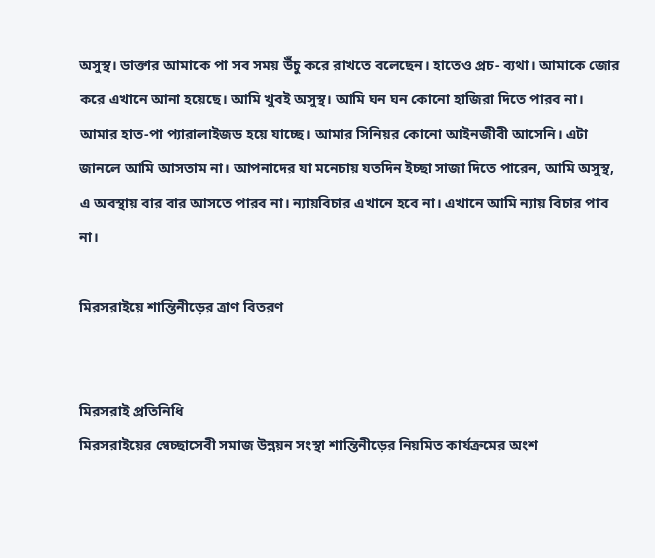অসুস্থ। ডাক্তার আমাকে পা সব সময় উঁচু করে রাখতে বলেছেন। হাতেও প্রচ- ব্যথা। আমাকে জোর করে এখানে আনা হয়েছে। আমি খুবই অসুস্থ। আমি ঘন ঘন কোনো হাজিরা দিতে পারব না। আমার হাত-পা প্যারালাইজড হয়ে যাচ্ছে। আমার সিনিয়র কোনো আইনজীবী আসেনি। এটা জানলে আমি আসতাম না। আপনাদের যা মনেচায় যতদিন ইচ্ছা সাজা দিতে পারেন, আমি অসুস্থ, এ অবস্থায় বার বার আসতে পারব না। ন্যায়বিচার এখানে হবে না। এখানে আমি ন্যায় বিচার পাব না।

মিরসরাইয়ে শান্তিনীড়ের ত্রাণ বিতরণ


মিরসরাই প্রতিনিধি
মিরসরাইয়ের স্বেচ্ছাসেবী সমাজ উন্নয়ন সংস্থা শান্তিনীড়ের নিয়মিত কার্যক্রমের অংশ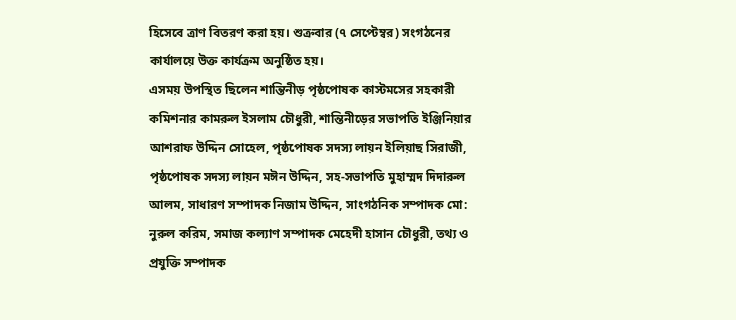হিসেবে ত্রাণ বিতরণ করা হয়। শুক্রবার (৭ সেপ্টেম্বর) সংগঠনের কার্যালয়ে উক্ত কার্যক্রম অনুষ্ঠিত হয়।
এসময় উপস্থিত ছিলেন শান্তিনীড় পৃষ্ঠপোষক কাস্টমসের সহকারী কমিশনার কামরুল ইসলাম চৌধুরী, শান্তিনীড়ের সভাপতি ইঞ্জিনিয়ার আশরাফ উদ্দিন সোহেল, পৃষ্ঠপোষক সদস্য লায়ন ইলিয়াছ সিরাজী, পৃষ্ঠপোষক সদস্য লায়ন মঈন উদ্দিন, সহ-সভাপতি মুহাম্মদ দিদারুল আলম, সাধারণ সম্পাদক নিজাম উদ্দিন, সাংগঠনিক সম্পাদক মো: নুরুল করিম, সমাজ কল্যাণ সম্পাদক মেহেদী হাসান চৌধুরী, তথ্য ও প্রযুক্তি সম্পাদক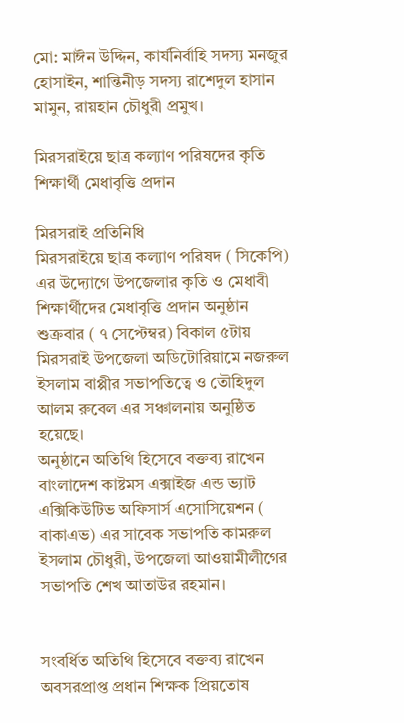মো: মাঈন উদ্দিন, কার্যনির্বাহি সদস্য মনজুর হোসাইন, শান্তিনীড় সদস্য রাশেদুল হাসান মামুন, রায়হান চৌধুরী প্রমুখ।

মিরসরাইয়ে ছাত্র কল্যাণ পরিষদের কৃতি শিক্ষার্থী মেধাবৃত্তি প্রদান

মিরসরাই প্রতিনিধি
মিরসরাইয়ে ছাত্র কল্যাণ পরিষদ ( সিকেপি) এর উদ্যোগে উপজেলার কৃতি ও মেধাবী শিক্ষার্থীদের মেধাবৃত্তি প্রদান অনুষ্ঠান শুক্রবার ( ৭ সেপ্টেম্বর) বিকাল ৫টায় মিরসরাই উপজেলা অডিটোরিয়ামে নজরুল ইসলাম বাপ্পীর সভাপতিত্বে ও তৌহিদুল আলম রুবেল এর সঞ্চালনায় অনুষ্ঠিত হয়েছে।
অনুষ্ঠানে অতিথি হিসেবে বক্তব্য রাখেন বাংলাদেশ কাষ্টমস এক্সাইজ এন্ড ভ্যাট এক্সিকিউটিভ অফিসার্স এসোসিয়েশন ( বাকাএভ) এর সাবেক সভাপতি কামরুল ইসলাম চৌধুরী, উপজেলা আওয়ামীলীগের সভাপতি শেখ আতাউর রহমান।


সংবর্ধিত অতিথি হিসেবে বক্তব্য রাখেন অবসরপ্রাপ্ত প্রধান শিক্ষক প্রিয়তোষ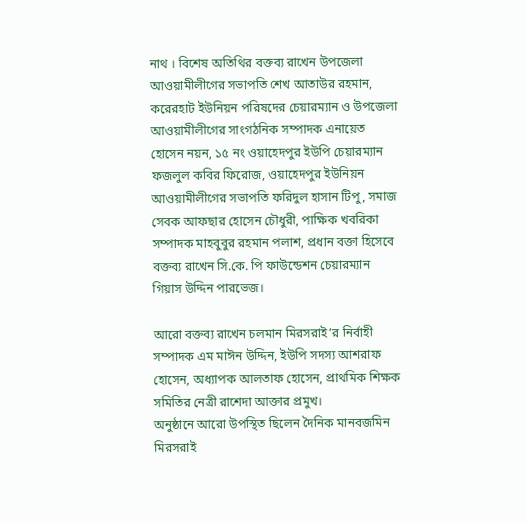নাথ । বিশেষ অতিথির বক্তব্য রাখেন উপজেলা আওয়ামীলীগের সভাপতি শেখ আতাউর রহমান, করেরহাট ইউনিয়ন পরিষদের চেয়ারম্যান ও উপজেলা আওয়ামীলীগের সাংগঠনিক সম্পাদক এনায়েত হোসেন নয়ন, ১৫ নং ওয়াহেদপুর ইউপি চেয়ারম্যান ফজলুল কবির ফিরোজ, ওয়াহেদপুর ইউনিয়ন আওয়ামীলীগের সভাপতি ফরিদুল হাসান টিপু, সমাজ সেবক আফছার হোসেন চৌধুরী, পাক্ষিক খবরিকা সম্পাদক মাহবুবুর রহমান পলাশ, প্রধান বক্তা হিসেবে বক্তব্য রাখেন সি.কে. পি ফাউন্ডেশন চেয়ারম্যান গিয়াস উদ্দিন পারভেজ।

আরো বক্তব্য রাখেন চলমান মিরসরাই’র নির্বাহী সম্পাদক এম মাঈন উদ্দিন, ইউপি সদস্য আশরাফ হোসেন, অধ্যাপক আলতাফ হোসেন, প্রাথমিক শিক্ষক সমিতির নেত্রী রাশেদা আক্তার প্রমুখ।
অনুষ্ঠানে আরো উপস্থিত ছিলেন দৈনিক মানবজমিন মিরসরাই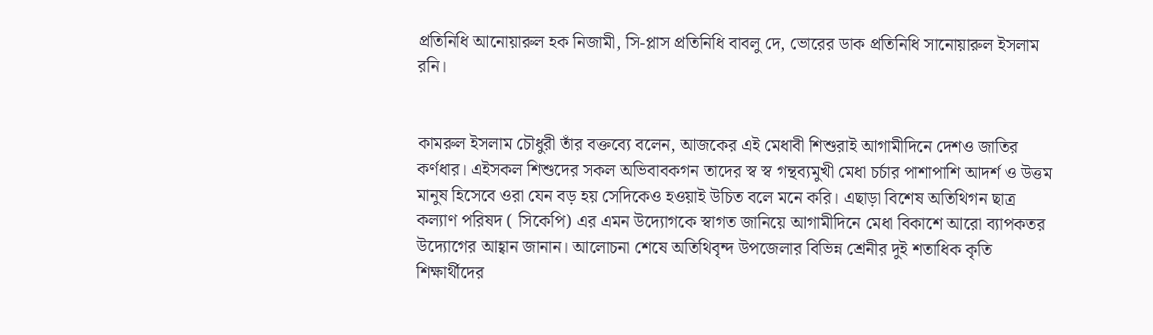প্রতিনিধি আনোয়ারুল হক নিজামী, সি-প্লাস প্রতিনিধি বাবলু দে, ভোরের ডাক প্রতিনিধি সানোয়ারুল ইসলাম রনি।


কামরুল ইসলাম চৌধুরী তাঁর বক্তব্যে বলেন, আজকের এই মেধাবী শিশুরাই আগামীদিনে দেশও জাতির কর্ণধার। এইসকল শিশুদের সকল অভিবাবকগন তাদের স্ব স্ব গন্থব্যমুখী মেধা চর্চার পাশাপাশি আদর্শ ও উত্তম মানুষ হিসেবে ওরা যেন বড় হয় সেদিকেও হওয়াই উচিত বলে মনে করি। এছাড়া বিশেষ অতিথিগন ছাত্র কল্যাণ পরিষদ ( সিকেপি) এর এমন উদ্যোগকে স্বাগত জানিয়ে আগামীদিনে মেধা বিকাশে আরো ব্যাপকতর উদ্যোগের আহ্বান জানান। আলোচনা শেষে অতিথিবৃন্দ উপজেলার বিভিন্ন শ্রেনীর দুই শতাধিক কৃতি শিক্ষার্থীদের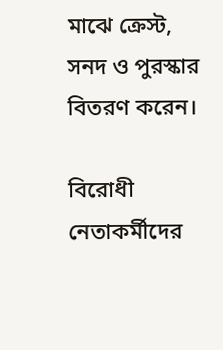মাঝে ক্রেস্ট, সনদ ও পুরস্কার বিতরণ করেন।

বিরোধী নেতাকর্মীদের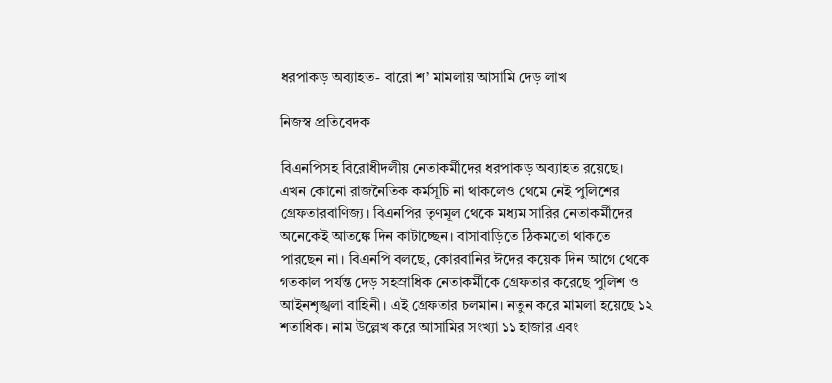ধরপাকড় অব্যাহত- বারো শ’ মামলায় আসামি দেড় লাখ

নিজস্ব প্রতিবেদক

বিএনপিসহ বিরোধীদলীয় নেতাকর্মীদের ধরপাকড় অব্যাহত রয়েছে। এখন কোনো রাজনৈতিক কর্মসূচি না থাকলেও থেমে নেই পুলিশের গ্রেফতারবাণিজ্য। বিএনপির তৃণমূল থেকে মধ্যম সারির নেতাকর্মীদের অনেকেই আতঙ্কে দিন কাটাচ্ছেন। বাসাবাড়িতে ঠিকমতো থাকতে পারছেন না। বিএনপি বলছে, কোরবানির ঈদের কয়েক দিন আগে থেকে গতকাল পর্যন্ত দেড় সহস্রাধিক নেতাকর্মীকে গ্রেফতার করেছে পুলিশ ও আইনশৃঙ্খলা বাহিনী। এই গ্রেফতার চলমান। নতুন করে মামলা হয়েছে ১২ শতাধিক। নাম উল্লেখ করে আসামির সংখ্যা ১১ হাজার এবং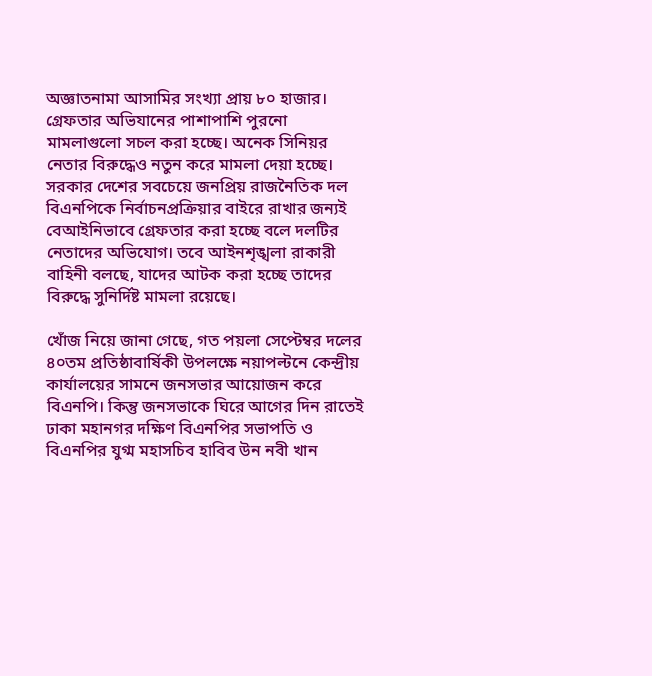অজ্ঞাতনামা আসামির সংখ্যা প্রায় ৮০ হাজার। গ্রেফতার অভিযানের পাশাপাশি পুরনো মামলাগুলো সচল করা হচ্ছে। অনেক সিনিয়র নেতার বিরুদ্ধেও নতুন করে মামলা দেয়া হচ্ছে। সরকার দেশের সবচেয়ে জনপ্রিয় রাজনৈতিক দল বিএনপিকে নির্বাচনপ্রক্রিয়ার বাইরে রাখার জন্যই বেআইনিভাবে গ্রেফতার করা হচ্ছে বলে দলটির নেতাদের অভিযোগ। তবে আইনশৃঙ্খলা রাকারী বাহিনী বলছে, যাদের আটক করা হচ্ছে তাদের বিরুদ্ধে সুনির্দিষ্ট মামলা রয়েছে।

খোঁজ নিয়ে জানা গেছে, গত পয়লা সেপ্টেম্বর দলের ৪০তম প্রতিষ্ঠাবার্ষিকী উপলক্ষে নয়াপল্টনে কেন্দ্রীয় কার্যালয়ের সামনে জনসভার আয়োজন করে বিএনপি। কিন্তু জনসভাকে ঘিরে আগের দিন রাতেই ঢাকা মহানগর দক্ষিণ বিএনপির সভাপতি ও বিএনপির যুগ্ম মহাসচিব হাবিব উন নবী খান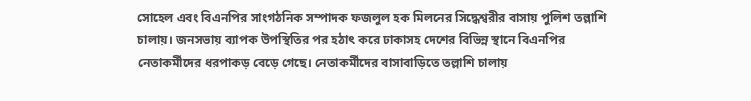সোহেল এবং বিএনপির সাংগঠনিক সম্পাদক ফজলুল হক মিলনের সিদ্ধেশ্বরীর বাসায় পুলিশ তল্লাশি চালায়। জনসভায় ব্যাপক উপস্থিতির পর হঠাৎ করে ঢাকাসহ দেশের বিভিন্ন স্থানে বিএনপির নেতাকর্মীদের ধরপাকড় বেড়ে গেছে। নেতাকর্মীদের বাসাবাড়িতে তল্লাশি চালায়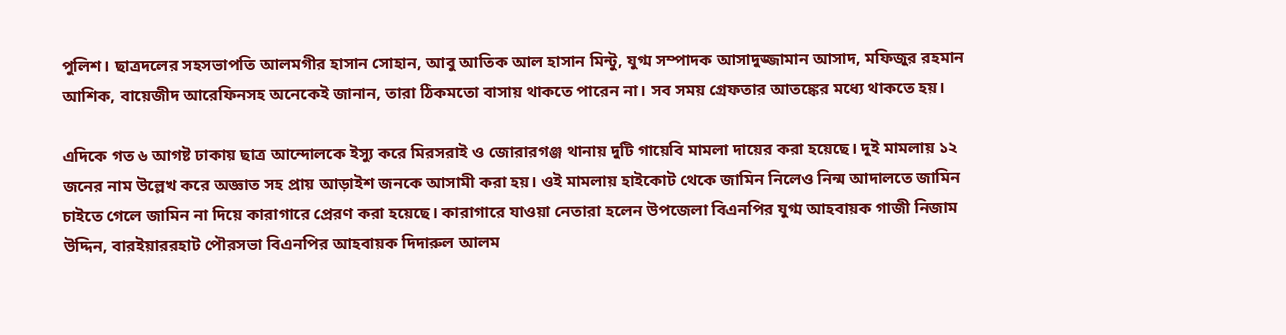পুলিশ। ছাত্রদলের সহসভাপতি আলমগীর হাসান সোহান, আবু আতিক আল হাসান মিন্টু, যুগ্ম সম্পাদক আসাদুজ্জামান আসাদ, মফিজুর রহমান আশিক, বায়েজীদ আরেফিনসহ অনেকেই জানান, তারা ঠিকমতো বাসায় থাকতে পারেন না। সব সময় গ্রেফতার আতঙ্কের মধ্যে থাকতে হয়।

এদিকে গত ৬ আগষ্ট ঢাকায় ছাত্র আন্দোলকে ইস্যু করে মিরসরাই ও জোরারগঞ্জ থানায় দুটি গায়েবি মামলা দায়ের করা হয়েছে। দুই মামলায় ১২ জনের নাম উল্লেখ করে অজ্ঞাত সহ প্রায় আড়াইশ জনকে আসামী করা হয়। ওই মামলায় হাইকোট থেকে জামিন নিলেও নিন্ম আদালতে জামিন চাইতে গেলে জামিন না দিয়ে কারাগারে প্রেরণ করা হয়েছে। কারাগারে যাওয়া নেতারা হলেন উপজেলা বিএনপির যুগ্ম আহবায়ক গাজী নিজাম উদ্দিন, বারইয়াররহাট পৌরসভা বিএনপির আহবায়ক দিদারুল আলম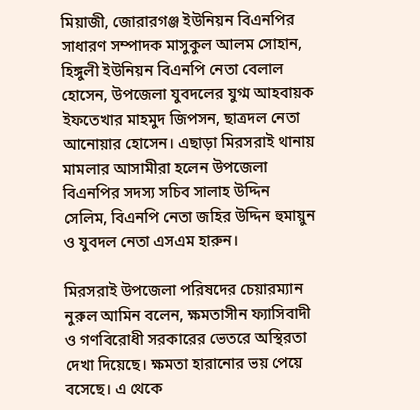মিয়াজী, জোরারগঞ্জ ইউনিয়ন বিএনপির সাধারণ সম্পাদক মাসুকুল আলম সোহান, হিঙ্গুলী ইউনিয়ন বিএনপি নেতা বেলাল হোসেন, উপজেলা যুবদলের যুগ্ম আহবায়ক ইফতেখার মাহমুদ জিপসন, ছাত্রদল নেতা আনোয়ার হোসেন। এছাড়া মিরসরাই থানায় মামলার আসামীরা হলেন উপজেলা বিএনপির সদস্য সচিব সালাহ উদ্দিন সেলিম, বিএনপি নেতা জহির উদ্দিন হুমায়ুন ও যুবদল নেতা এসএম হারুন।

মিরসরাই উপজেলা পরিষদের চেয়ারম্যান নুরুল আমিন বলেন, ক্ষমতাসীন ফ্যাসিবাদী ও গণবিরোধী সরকারের ভেতরে অস্থিরতা দেখা দিয়েছে। ক্ষমতা হারানোর ভয় পেয়ে বসেছে। এ থেকে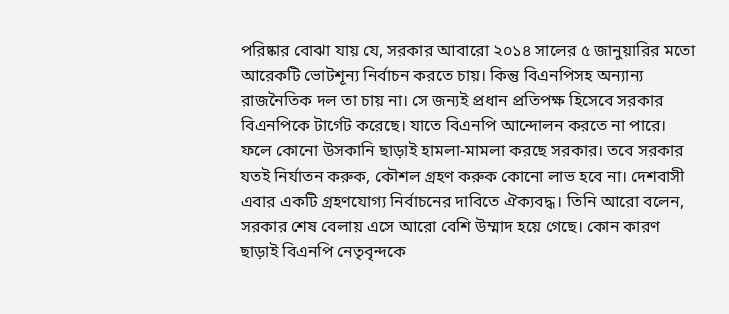পরিষ্কার বোঝা যায় যে, সরকার আবারো ২০১৪ সালের ৫ জানুয়ারির মতো আরেকটি ভোটশূন্য নির্বাচন করতে চায়। কিন্তু বিএনপিসহ অন্যান্য রাজনৈতিক দল তা চায় না। সে জন্যই প্রধান প্রতিপক্ষ হিসেবে সরকার বিএনপিকে টার্গেট করেছে। যাতে বিএনপি আন্দোলন করতে না পারে। ফলে কোনো উসকানি ছাড়াই হামলা-মামলা করছে সরকার। তবে সরকার যতই নির্যাতন করুক, কৌশল গ্রহণ করুক কোনো লাভ হবে না। দেশবাসী এবার একটি গ্রহণযোগ্য নির্বাচনের দাবিতে ঐক্যবদ্ধ। তিনি আরো বলেন, সরকার শেষ বেলায় এসে আরো বেশি উম্মাদ হয়ে গেছে। কোন কারণ ছাড়াই বিএনপি নেতৃবৃন্দকে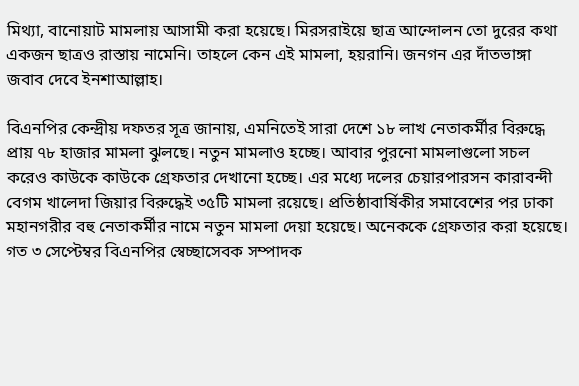মিথ্যা, বানোয়াট মামলায় আসামী করা হয়েছে। মিরসরাইয়ে ছাত্র আন্দোলন তো দুরের কথা একজন ছাত্রও রাস্তায় নামেনি। তাহলে কেন এই মামলা, হয়রানি। জনগন এর দাঁতভাঙ্গা জবাব দেবে ইনশাআল্লাহ।

বিএনপির কেন্দ্রীয় দফতর সূত্র জানায়, এমনিতেই সারা দেশে ১৮ লাখ নেতাকর্মীর বিরুদ্ধে প্রায় ৭৮ হাজার মামলা ঝুলছে। নতুন মামলাও হচ্ছে। আবার পুরনো মামলাগুলো সচল করেও কাউকে কাউকে গ্রেফতার দেখানো হচ্ছে। এর মধ্যে দলের চেয়ারপারসন কারাবন্দী বেগম খালেদা জিয়ার বিরুদ্ধেই ৩৫টি মামলা রয়েছে। প্রতিষ্ঠাবার্ষিকীর সমাবেশের পর ঢাকা মহানগরীর বহু নেতাকর্মীর নামে নতুন মামলা দেয়া হয়েছে। অনেককে গ্রেফতার করা হয়েছে। গত ৩ সেপ্টেম্বর বিএনপির স্বেচ্ছাসেবক সম্পাদক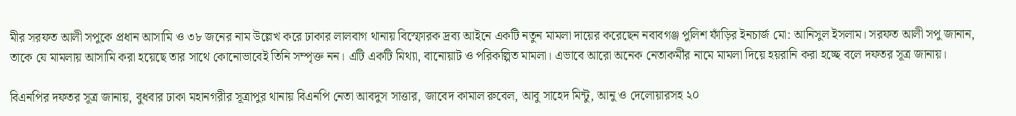মীর সরফত আলী সপুকে প্রধান আসামি ও ৩৮ জনের নাম উল্লেখ করে ঢাকার লালবাগ থানায় বিস্ফোরক দ্রব্য আইনে একটি নতুন মামলা দায়ের করেছেন নবাবগঞ্জ পুলিশ ফাঁড়ির ইনচার্জ মো: আনিসুল ইসলাম। সরফত আলী সপু জানান, তাকে যে মামলায় আসামি করা হয়েছে তার সাথে কোনোভাবেই তিনি সম্পৃক্ত নন। এটি একটি মিথ্যা, বানোয়াট ও পরিকল্পিত মামলা। এভাবে আরো অনেক নেতাকর্মীর নামে মামলা দিয়ে হয়রানি করা হচ্ছে বলে দফতর সূত্র জানায়।

বিএনপির দফতর সূত্র জানায়, বুধবার ঢাকা মহানগরীর সূত্রাপুর থানায় বিএনপি নেতা আবদুস সাত্তার, জাবেদ কামাল রুবেল, আবু সাহেদ মিন্টু, আনু ও দেলোয়ারসহ ২০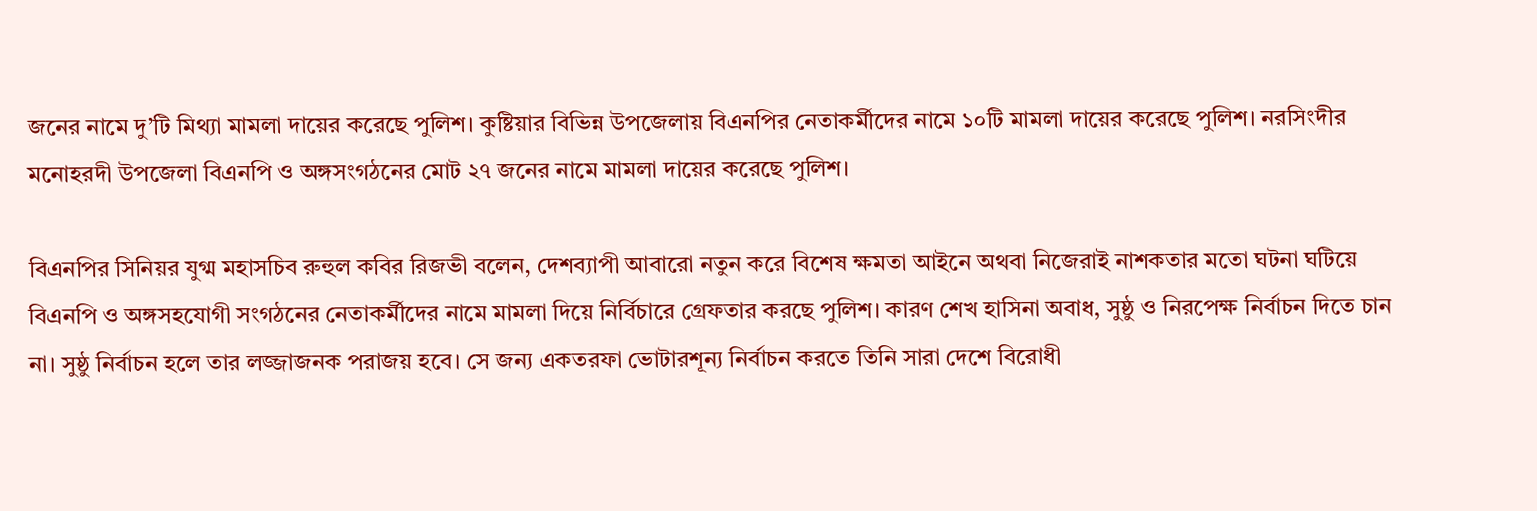জনের নামে দু’টি মিথ্যা মামলা দায়ের করেছে পুলিশ। কুষ্টিয়ার বিভিন্ন উপজেলায় বিএনপির নেতাকর্মীদের নামে ১০টি মামলা দায়ের করেছে পুলিশ। নরসিংদীর মনোহরদী উপজেলা বিএনপি ও অঙ্গসংগঠনের মোট ২৭ জনের নামে মামলা দায়ের করেছে পুলিশ।

বিএনপির সিনিয়র যুগ্ম মহাসচিব রুহুল কবির রিজভী বলেন, দেশব্যাপী আবারো নতুন করে বিশেষ ক্ষমতা আইনে অথবা নিজেরাই নাশকতার মতো ঘটনা ঘটিয়ে বিএনপি ও অঙ্গসহযোগী সংগঠনের নেতাকর্মীদের নামে মামলা দিয়ে নির্বিচারে গ্রেফতার করছে পুলিশ। কারণ শেখ হাসিনা অবাধ, সুষ্ঠু ও নিরপেক্ষ নির্বাচন দিতে চান না। সুষ্ঠু নির্বাচন হলে তার লজ্জাজনক পরাজয় হবে। সে জন্য একতরফা ভোটারশূন্য নির্বাচন করতে তিনি সারা দেশে বিরোধী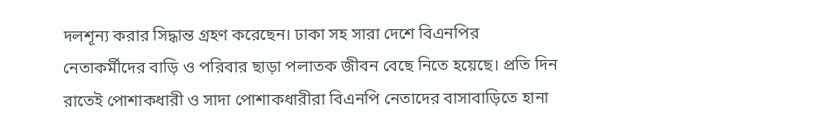দলশূন্য করার সিদ্ধান্ত গ্রহণ করেছেন। ঢাকা সহ সারা দেশে বিএনপির নেতাকর্মীদের বাড়ি ও পরিবার ছাড়া পলাতক জীবন বেছে নিতে হয়েছে। প্রতি দিন রাতেই পোশাকধারী ও সাদা পোশাকধারীরা বিএনপি নেতাদের বাসাবাড়িতে হানা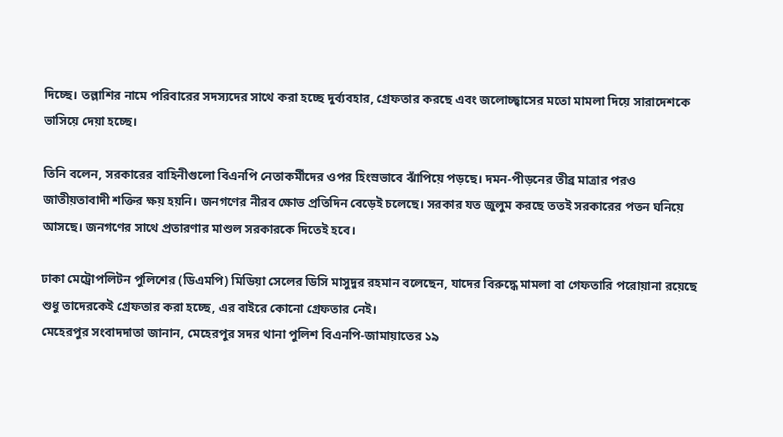দিচ্ছে। তল্লাশির নামে পরিবারের সদস্যদের সাথে করা হচ্ছে দুর্ব্যবহার, গ্রেফতার করছে এবং জলোচ্ছ্বাসের মতো মামলা দিয়ে সারাদেশকে ভাসিয়ে দেয়া হচ্ছে।

তিনি বলেন, সরকারের বাহিনীগুলো বিএনপি নেতাকর্মীদের ওপর হিংস্রভাবে ঝাঁপিয়ে পড়ছে। দমন-পীড়নের তীব্র মাত্রার পরও জাতীয়তাবাদী শক্তির ক্ষয় হয়নি। জনগণের নীরব ক্ষোভ প্রতিদিন বেড়েই চলেছে। সরকার যত জুলুম করছে ততই সরকারের পতন ঘনিয়ে আসছে। জনগণের সাথে প্রতারণার মাশুল সরকারকে দিতেই হবে।

ঢাকা মেট্রোপলিটন পুলিশের (ডিএমপি) মিডিয়া সেলের ডিসি মাসুদুর রহমান বলেছেন, যাদের বিরুদ্ধে মামলা বা গেফতারি পরোয়ানা রয়েছে শুধু তাদেরকেই গ্রেফতার করা হচ্ছে, এর বাইরে কোনো গ্রেফতার নেই।
মেহেরপুর সংবাদদাতা জানান, মেহেরপুর সদর থানা পুলিশ বিএনপি-জামায়াতের ১৯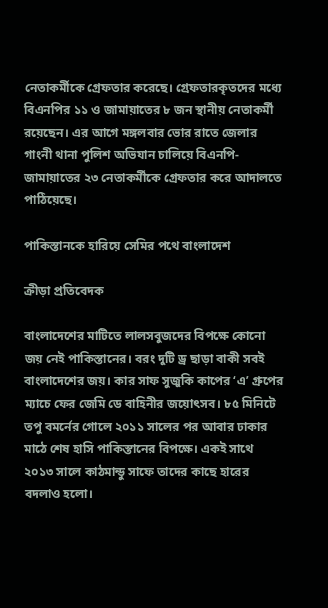নেতাকর্মীকে গ্রেফতার করেছে। গ্রেফতারকৃতদের মধ্যে বিএনপির ১১ ও জামায়াতের ৮ জন স্থানীয় নেতাকর্মী রয়েছেন। এর আগে মঙ্গলবার ভোর রাতে জেলার গাংনী থানা পুলিশ অভিযান চালিয়ে বিএনপি-জামায়াতের ২৩ নেতাকর্মীকে গ্রেফতার করে আদালতে পাঠিয়েছে।

পাকিস্তানকে হারিয়ে সেমির পথে বাংলাদেশ

ক্রীড়া প্রতিবেদক

বাংলাদেশের মাটিতে লালসবুজদের বিপক্ষে কোনো জয় নেই পাকিস্তানের। বরং দুটি ড্র ছাড়া বাকী সবই বাংলাদেশের জয়। কার সাফ সুজুকি কাপের ‘এ’ গ্রুপের ম্যাচে ফের জেমি ডে বাহিনীর জয়োৎসব। ৮৫ মিনিটে তপু বমর্নের গোলে ২০১১ সালের পর আবার ঢাকার মাঠে শেষ হাসি পাকিস্তানের বিপক্ষে। একই সাথে ২০১৩ সালে কাঠমান্ডু সাফে তাদের কাছে হারের বদলাও হলো।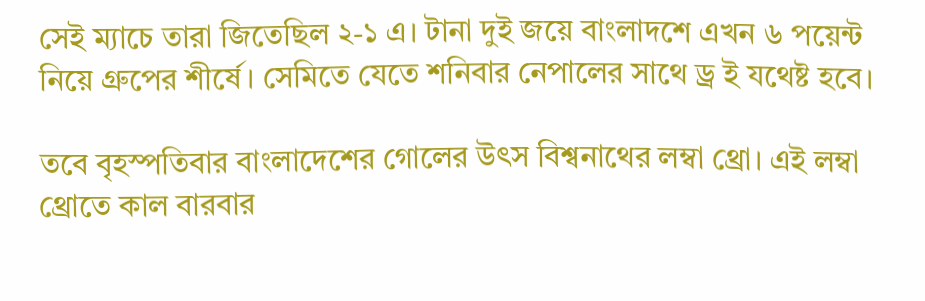সেই ম্যাচে তারা জিতেছিল ২-১ এ। টানা দুই জয়ে বাংলাদশে এখন ৬ পয়েন্ট নিয়ে গ্রুপের শীর্ষে। সেমিতে যেতে শনিবার নেপালের সাথে ড্র ই যথেষ্ট হবে।

তবে বৃহস্পতিবার বাংলাদেশের গোলের উৎস বিশ্বনাথের লম্বা থ্রো। এই লম্বা থ্রোতে কাল বারবার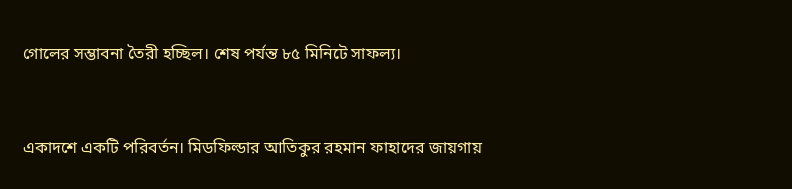গোলের সম্ভাবনা তৈরী হচ্ছিল। শেষ পর্যন্ত ৮৫ মিনিটে সাফল্য।


একাদশে একটি পরিবর্তন। মিডফিল্ডার আতিকুর রহমান ফাহাদের জায়গায়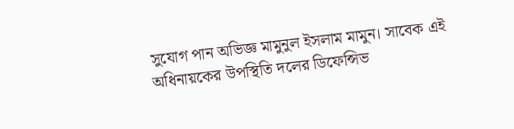সুযোগ পান অভিজ্ঞ মামুনুল ইসলাম মামুন। সাবেক এই অধিনায়কের উপস্থিতি দলের ডিফেন্সিভ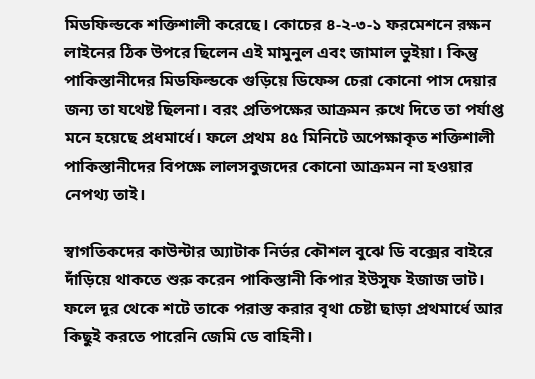মিডফিল্ডকে শক্তিশালী করেছে। কোচের ৪-২-৩-১ ফরমেশনে রক্ষন লাইনের ঠিক উপরে ছিলেন এই মামুনুল এবং জামাল ভুইয়া। কিন্তু পাকিস্তানীদের মিডফিল্ডকে গুড়িয়ে ডিফেন্স চেরা কোনো পাস দেয়ার জন্য তা যথেষ্ট ছিলনা। বরং প্রতিপক্ষের আক্রমন রুখে দিতে তা পর্যাপ্ত মনে হয়েছে প্রধমার্ধে। ফলে প্রথম ৪৫ মিনিটে অপেক্ষাকৃত শক্তিশালী পাকিস্তানীদের বিপক্ষে লালসবুজদের কোনো আক্রমন না হওয়ার নেপথ্য তাই।

স্বাগতিকদের কাউন্টার অ্যাটাক নির্ভর কৌশল বুঝে ডি বক্সের বাইরে দাঁড়িয়ে থাকতে শুরু করেন পাকিস্তানী কিপার ইউসুফ ইজাজ ভাট। ফলে দূর থেকে শটে তাকে পরাস্ত করার বৃথা চেষ্টা ছাড়া প্রথমার্ধে আর কিছুই করতে পারেনি জেমি ডে বাহিনী।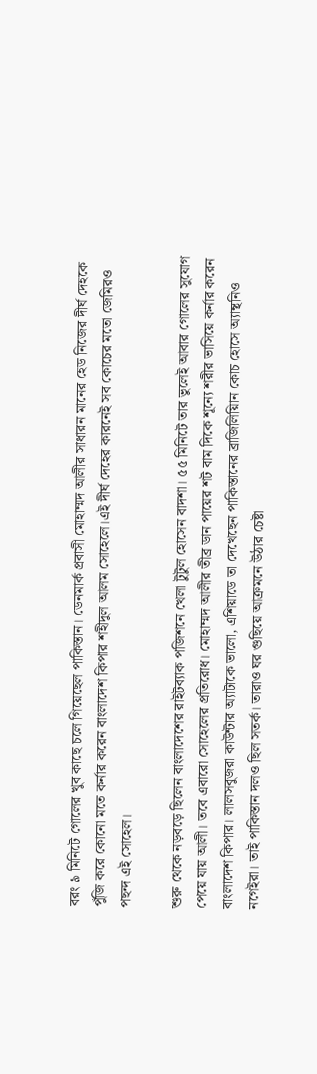বরং ৯ মিনিটে গোলের খুব কাছে চলে গিয়েছেল পাকিস্তান। ডেনমার্ক প্রবাসী মোহাম্মদ আলীর সাধারন মানের হেড নিজের দীর্ঘ দেহকে পুঁজি করে কোনো মতে কর্নার করেন বাংলাদেশ কিপার শহীদুল আলম সোহেলে।এই দীর্ঘ দেহের কারনেই সব কোচের মতো জেমিরও পছন্দ এই সোহেল।

শুরু থেকে নড়বড়ে ছিলেন বাংলাদেশের রাইটব্যাক পজিশনে খেলা টুটুল হোসেন বাদশা। ৫৫ মিনিটে তার ভুলেই আবার গোলের সুযোগ পেয়ে যায় আলী। তবে এবারো সোহেলের প্রতিরোধ। মোহাম্মদ আলীর তীব্র ডান পায়ের শট বাম দিকে শূন্যে শরীর ভাসিয়ে কর্নার করেন বাংলাদেশ কিপার। লালসবুজরা কাউন্টার অ্যাটাকে ভালো, এশিয়াডে তা দেখেছেন পাকিস্তানের ব্রাজিলিয়িান কোচ হোসে অ্যান্থনিও নগেইরা। তাই পাকিস্তান দলও ছিল সতর্ক। তারাও ঘর গুছিয়ে আক্রমনে উঠার চেষ্টা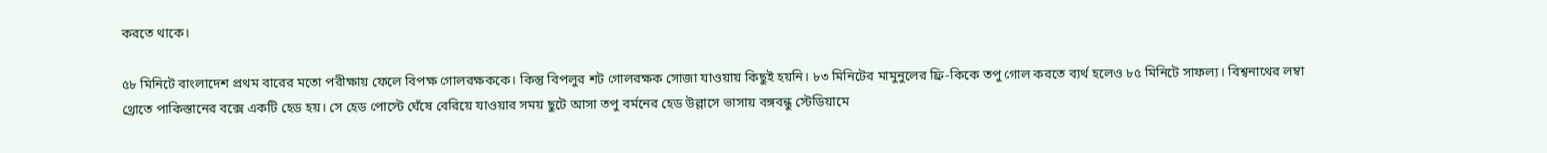করতে থাকে।

৫৮ মিনিটে বাংলাদেশ প্রথম বারের মতো পরীক্ষায় ফেলে বিপক্ষ গোলরক্ষককে। কিন্তু বিপলুর শট গোলরক্ষক সোজা যাওয়ায় কিছুই হয়নি। ৮৩ মিনিটের মামুনুলের ফ্রি-কিকে তপু গোল করতে ব্যর্থ হলেও ৮৫ মিনিটে সাফল্য। বিশ্বনাথের লম্বা থ্রোতে পাকিস্তানের বক্সে একটি হেড হয়। সে হেড পোস্টে ঘেঁষে বেরিয়ে যাওয়ার সময় ছুটে আসা তপু বর্মনের হেড উল্লাসে ভাসায় বঙ্গবন্ধু স্টেডিয়ামে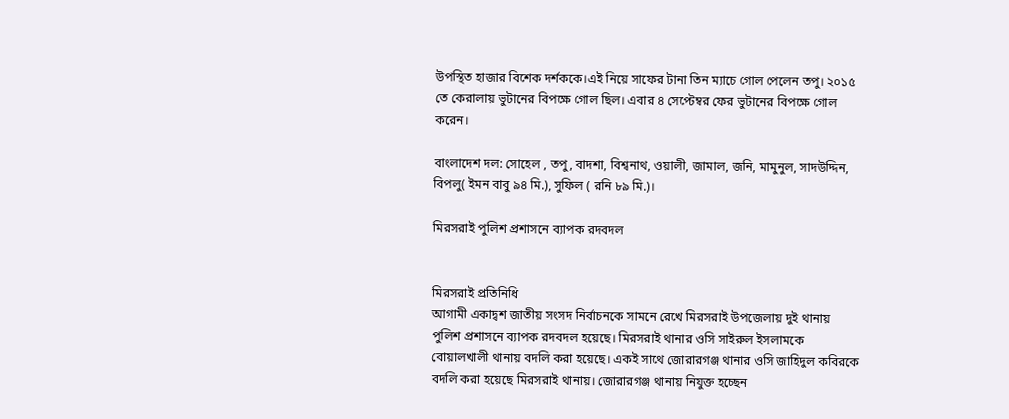উপস্থিত হাজার বিশেক দর্শককে।এই নিয়ে সাফের টানা তিন ম্যাচে গোল পেলেন তপু। ২০১৫ তে কেরালায় ভুটানের বিপক্ষে গোল ছিল। এবার ৪ সেপ্টেম্বর ফের ভুটানের বিপক্ষে গোল করেন।

বাংলাদেশ দল: সোহেল , তপু, বাদশা, বিশ্বনাথ, ওয়ালী, জামাল, জনি, মামুনুল, সাদউদ্দিন, বিপলু( ইমন বাবু ৯৪ মি.), সুফিল ( রনি ৮৯ মি.)।

মিরসরাই পুলিশ প্রশাসনে ব্যাপক রদবদল


মিরসরাই প্রতিনিধি
আগামী একাদ্বশ জাতীয় সংসদ নির্বাচনকে সামনে রেখে মিরসরাই উপজেলায় দুই থানায় পুলিশ প্রশাসনে ব্যাপক রদবদল হয়েছে। মিরসরাই থানার ওসি সাইরুল ইসলামকে বোয়ালখালী থানায় বদলি করা হয়েছে। একই সাথে জোরারগঞ্জ থানার ওসি জাহিদুল কবিরকে বদলি করা হয়েছে মিরসরাই থানায়। জোরারগঞ্জ থানায় নিযুক্ত হচ্ছেন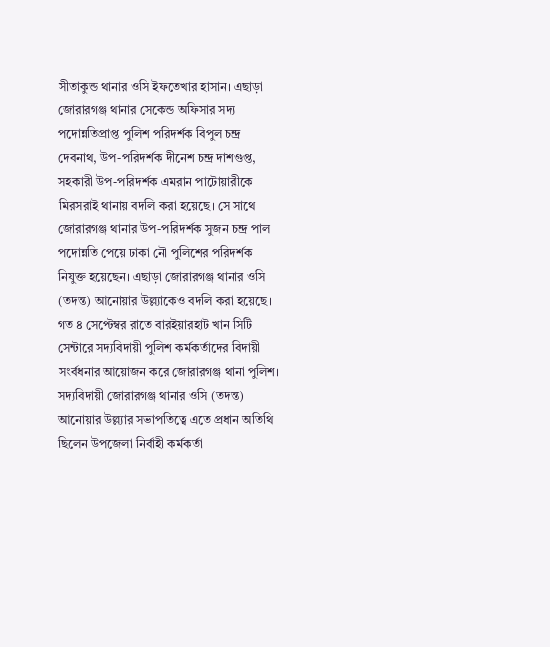সীতাকুন্ড থানার ওসি ইফতেখার হাসান। এছাড়া জোরারগঞ্জ থানার সেকেন্ড অফিসার সদ্য পদোন্নতিপ্রাপ্ত পুলিশ পরিদর্শক বিপুল চন্দ্র দেবনাথ, উপ-পরিদর্শক দীনেশ চন্দ্র দাশগুপ্ত, সহকারী উপ-পরিদর্শক এমরান পাটোয়ারীকে মিরসরাই থানায় বদলি করা হয়েছে। সে সাথে জোরারগঞ্জ থানার উপ-পরিদর্শক সুজন চন্দ্র পাল পদোন্নতি পেয়ে ঢাকা নৌ পুলিশের পরিদর্শক নিযুক্ত হয়েছেন। এছাড়া জোরারগঞ্জ থানার ওসি (তদন্ত) আনোয়ার উল্ল্যাকেও বদলি করা হয়েছে। গত ৪ সেপ্টেম্বর রাতে বারইয়ারহাট খান সিটি সেন্টারে সদ্যবিদায়ী পুলিশ কর্মকর্তাদের বিদায়ী সংর্বধনার আয়োজন করে জোরারগঞ্জ থানা পুলিশ। সদ্যবিদায়ী জোরারগঞ্জ থানার ওসি (তদন্ত) আনোয়ার উল্ল্যার সভাপতিত্বে এতে প্রধান অতিথি ছিলেন উপজেলা নির্বাহী কর্মকর্তা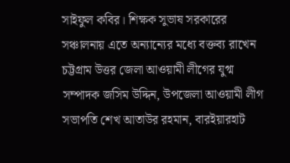সাইফুল কবির। শিক্ষক সুভাষ সরকারের সঞ্চালনায় এতে অন্যান্যের মধ্যে বক্তব্য রাখেন চট্টগ্রাম উত্তর জেলা আওয়ামী লীগের যুগ্ম সম্পাদক জসিম উদ্দিন, উপজেলা আওয়ামী লীগ সভাপতি শেখ আতাউর রহমান, বারইয়ারহাট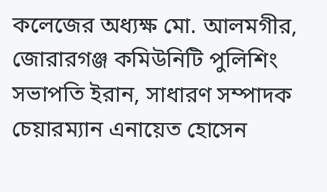কলেজের অধ্যক্ষ মো. আলমগীর, জোরারগঞ্জ কমিউনিটি পুলিশিং সভাপতি ইরান, সাধারণ সম্পাদক চেয়ারম্যান এনায়েত হোসেন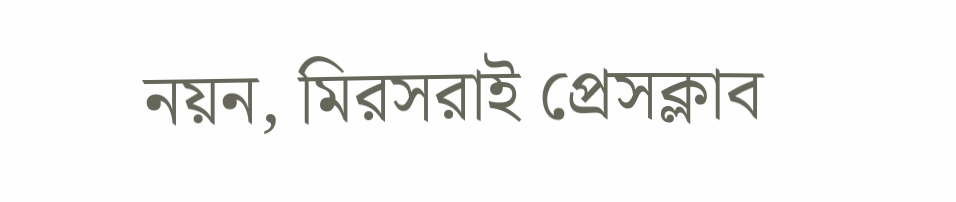নয়ন, মিরসরাই প্রেসক্লাব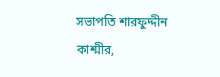সভাপতি শারফুদ্দীন কাশ্মীর,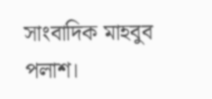সাংবাদিক মাহবুব পলাশ।